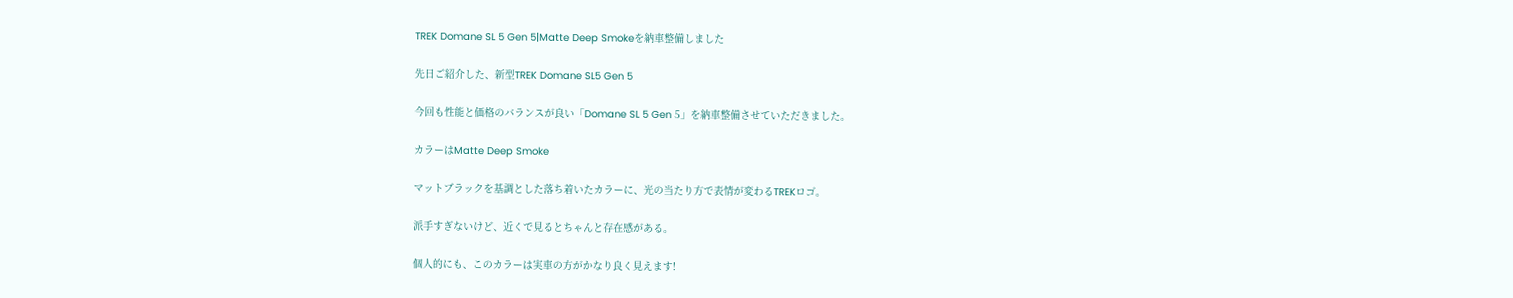TREK Domane SL 5 Gen 5|Matte Deep Smokeを納車整備しました

先日ご紹介した、新型TREK Domane SL5 Gen 5

今回も性能と価格のバランスが良い「Domane SL 5 Gen 5」を納車整備させていただきました。

カラーはMatte Deep Smoke

マットブラックを基調とした落ち着いたカラーに、光の当たり方で表情が変わるTREKロゴ。

派手すぎないけど、近くで見るとちゃんと存在感がある。

個人的にも、このカラーは実車の方がかなり良く見えます!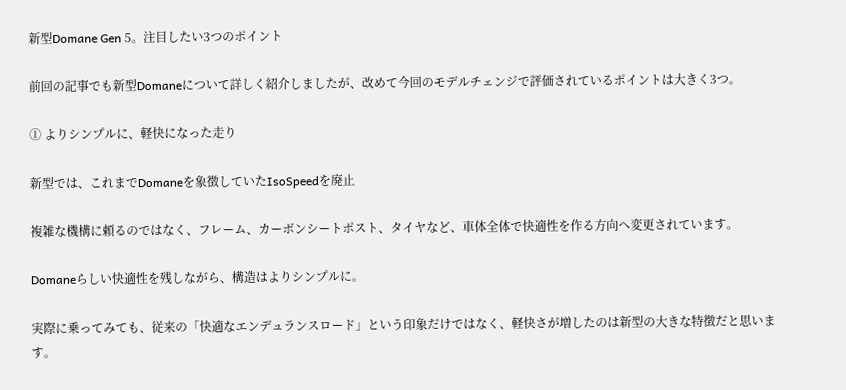新型Domane Gen 5。注目したい3つのポイント

前回の記事でも新型Domaneについて詳しく紹介しましたが、改めて今回のモデルチェンジで評価されているポイントは大きく3つ。

① よりシンプルに、軽快になった走り

新型では、これまでDomaneを象徴していたIsoSpeedを廃止

複雑な機構に頼るのではなく、フレーム、カーボンシートポスト、タイヤなど、車体全体で快適性を作る方向へ変更されています。

Domaneらしい快適性を残しながら、構造はよりシンプルに。

実際に乗ってみても、従来の「快適なエンデュランスロード」という印象だけではなく、軽快さが増したのは新型の大きな特徴だと思います。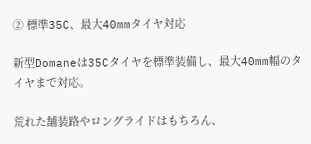② 標準35C、最大40mmタイヤ対応

新型Domaneは35Cタイヤを標準装備し、最大40mm幅のタイヤまで対応。

荒れた舗装路やロングライドはもちろん、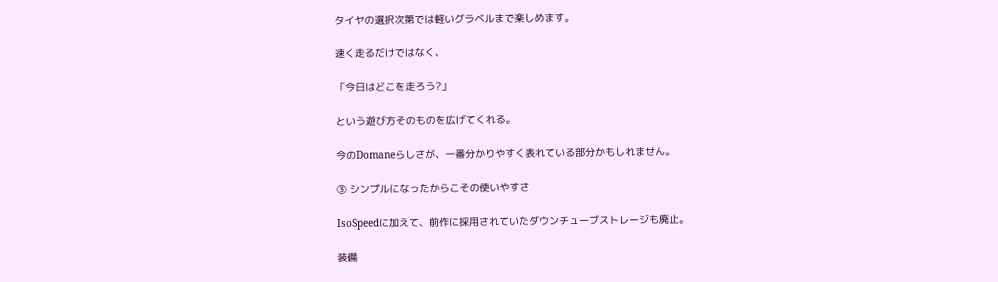タイヤの選択次第では軽いグラベルまで楽しめます。

速く走るだけではなく、

「今日はどこを走ろう?」

という遊び方そのものを広げてくれる。

今のDomaneらしさが、一番分かりやすく表れている部分かもしれません。

③ シンプルになったからこその使いやすさ

IsoSpeedに加えて、前作に採用されていたダウンチューブストレージも廃止。

装備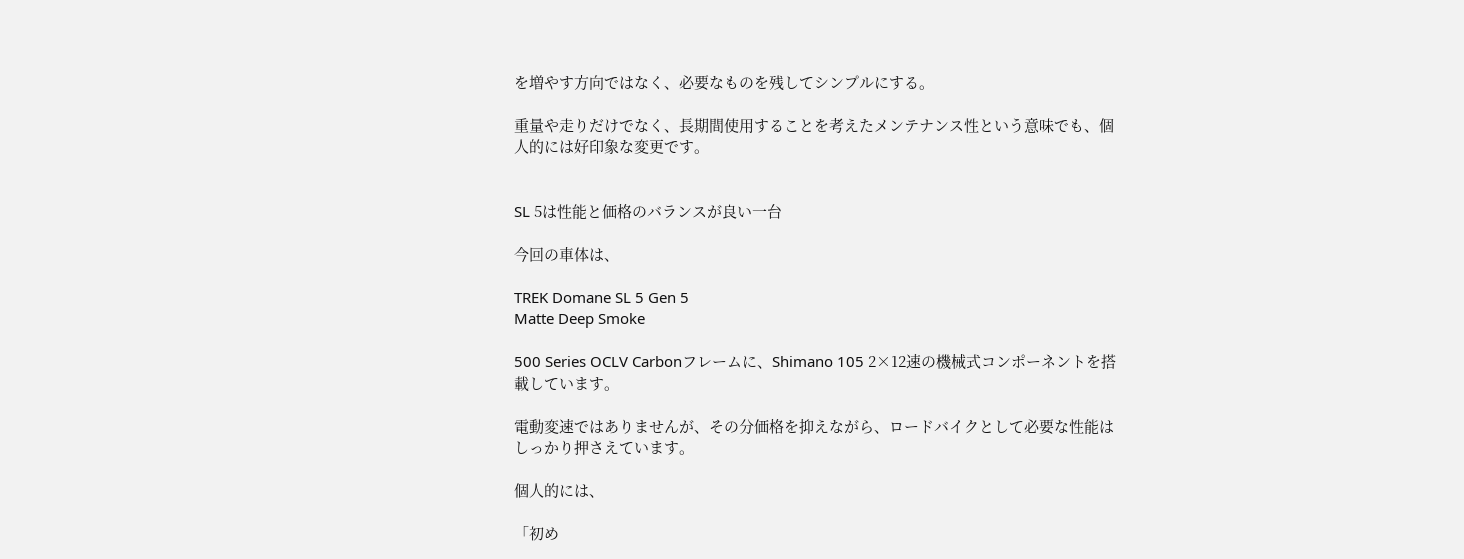を増やす方向ではなく、必要なものを残してシンプルにする。

重量や走りだけでなく、長期間使用することを考えたメンテナンス性という意味でも、個人的には好印象な変更です。


SL 5は性能と価格のバランスが良い一台

今回の車体は、

TREK Domane SL 5 Gen 5
Matte Deep Smoke

500 Series OCLV Carbonフレームに、Shimano 105 2×12速の機械式コンポーネントを搭載しています。

電動変速ではありませんが、その分価格を抑えながら、ロードバイクとして必要な性能はしっかり押さえています。

個人的には、

「初め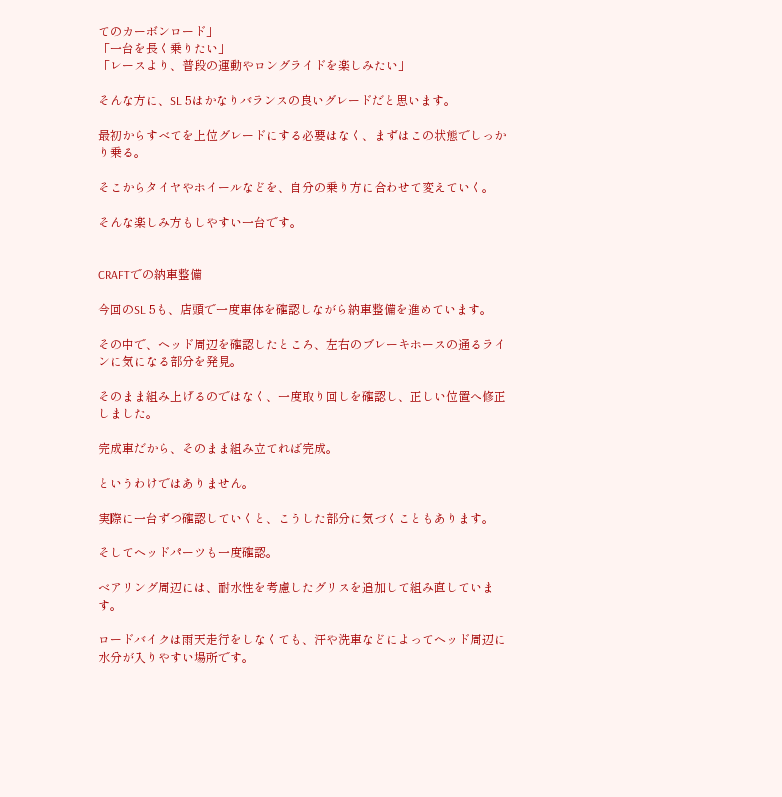てのカーボンロード」
「一台を長く乗りたい」
「レースより、普段の運動やロングライドを楽しみたい」

そんな方に、SL 5はかなりバランスの良いグレードだと思います。

最初からすべてを上位グレードにする必要はなく、まずはこの状態でしっかり乗る。

そこからタイヤやホイールなどを、自分の乗り方に合わせて変えていく。

そんな楽しみ方もしやすい一台です。


CRAFTでの納車整備

今回のSL 5も、店頭で一度車体を確認しながら納車整備を進めています。

その中で、ヘッド周辺を確認したところ、左右のブレーキホースの通るラインに気になる部分を発見。

そのまま組み上げるのではなく、一度取り回しを確認し、正しい位置へ修正しました。

完成車だから、そのまま組み立てれば完成。

というわけではありません。

実際に一台ずつ確認していくと、こうした部分に気づくこともあります。

そしてヘッドパーツも一度確認。

ベアリング周辺には、耐水性を考慮したグリスを追加して組み直しています。

ロードバイクは雨天走行をしなくても、汗や洗車などによってヘッド周辺に水分が入りやすい場所です。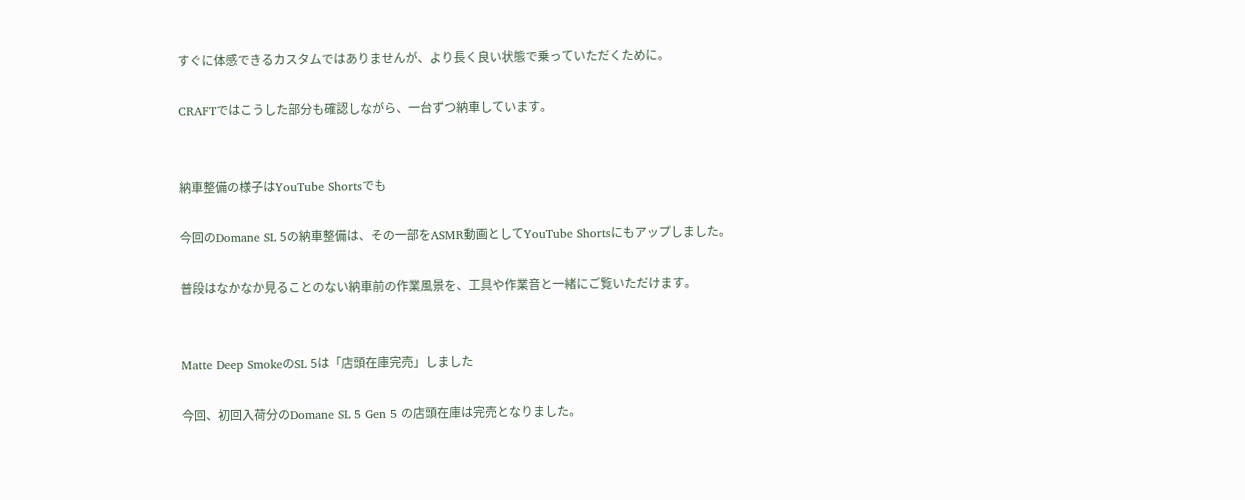すぐに体感できるカスタムではありませんが、より長く良い状態で乗っていただくために。

CRAFTではこうした部分も確認しながら、一台ずつ納車しています。


納車整備の様子はYouTube Shortsでも

今回のDomane SL 5の納車整備は、その一部をASMR動画としてYouTube Shortsにもアップしました。

普段はなかなか見ることのない納車前の作業風景を、工具や作業音と一緒にご覧いただけます。


Matte Deep SmokeのSL 5は「店頭在庫完売」しました

今回、初回入荷分のDomane SL 5 Gen 5 の店頭在庫は完売となりました。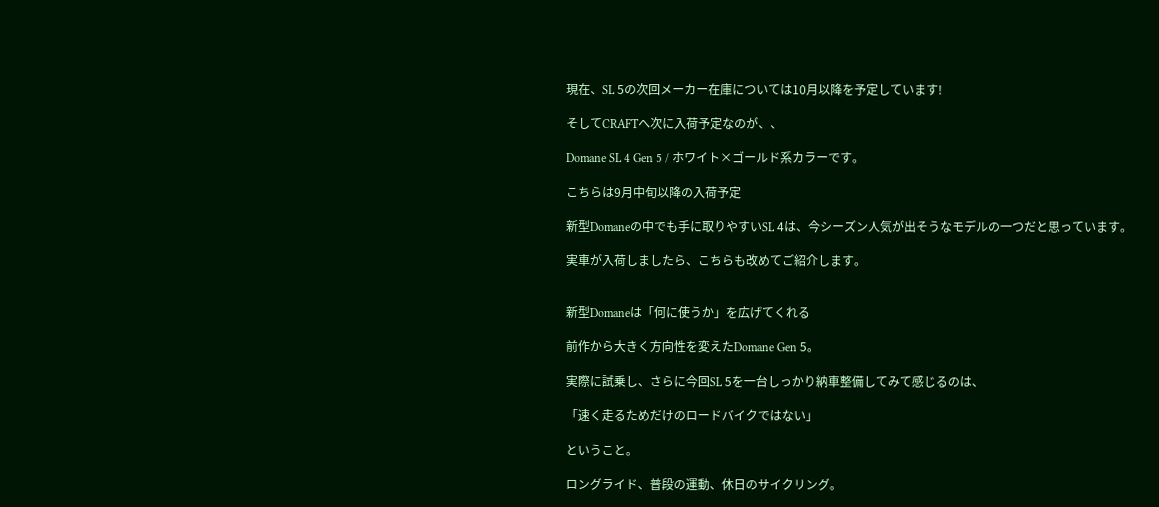現在、SL 5の次回メーカー在庫については10月以降を予定しています!

そしてCRAFTへ次に入荷予定なのが、、

Domane SL 4 Gen 5 / ホワイト×ゴールド系カラーです。

こちらは9月中旬以降の入荷予定

新型Domaneの中でも手に取りやすいSL 4は、今シーズン人気が出そうなモデルの一つだと思っています。

実車が入荷しましたら、こちらも改めてご紹介します。


新型Domaneは「何に使うか」を広げてくれる

前作から大きく方向性を変えたDomane Gen 5。

実際に試乗し、さらに今回SL 5を一台しっかり納車整備してみて感じるのは、

「速く走るためだけのロードバイクではない」

ということ。

ロングライド、普段の運動、休日のサイクリング。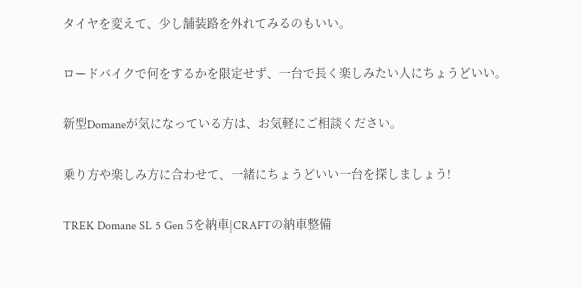タイヤを変えて、少し舗装路を外れてみるのもいい。

ロードバイクで何をするかを限定せず、一台で長く楽しみたい人にちょうどいい。

新型Domaneが気になっている方は、お気軽にご相談ください。

乗り方や楽しみ方に合わせて、一緒にちょうどいい一台を探しましょう!

TREK Domane SL 5 Gen 5を納車|CRAFTの納車整備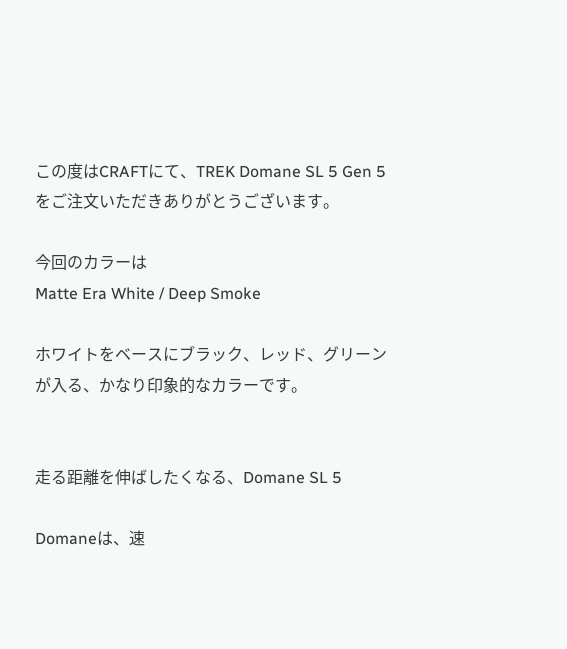この度はCRAFTにて、TREK Domane SL 5 Gen 5をご注文いただきありがとうございます。

今回のカラーは
Matte Era White / Deep Smoke

ホワイトをベースにブラック、レッド、グリーンが入る、かなり印象的なカラーです。


走る距離を伸ばしたくなる、Domane SL 5

Domaneは、速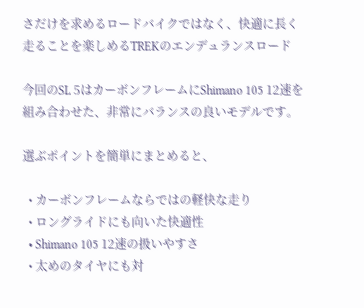さだけを求めるロードバイクではなく、快適に長く走ることを楽しめるTREKのエンデュランスロード

今回のSL 5はカーボンフレームにShimano 105 12速を組み合わせた、非常にバランスの良いモデルです。

選ぶポイントを簡単にまとめると、

  • カーボンフレームならではの軽快な走り
  • ロングライドにも向いた快適性
  • Shimano 105 12速の扱いやすさ
  • 太めのタイヤにも対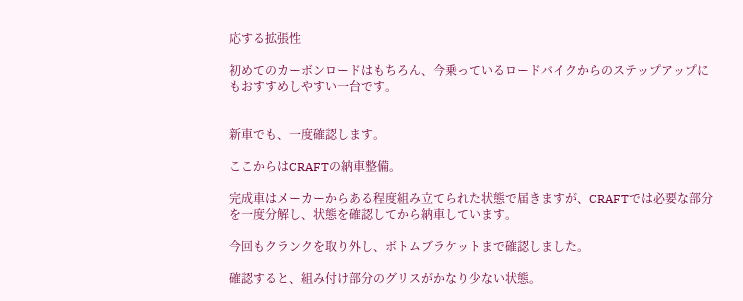応する拡張性

初めてのカーボンロードはもちろん、今乗っているロードバイクからのステップアップにもおすすめしやすい一台です。


新車でも、一度確認します。

ここからはCRAFTの納車整備。

完成車はメーカーからある程度組み立てられた状態で届きますが、CRAFTでは必要な部分を一度分解し、状態を確認してから納車しています。

今回もクランクを取り外し、ボトムブラケットまで確認しました。

確認すると、組み付け部分のグリスがかなり少ない状態。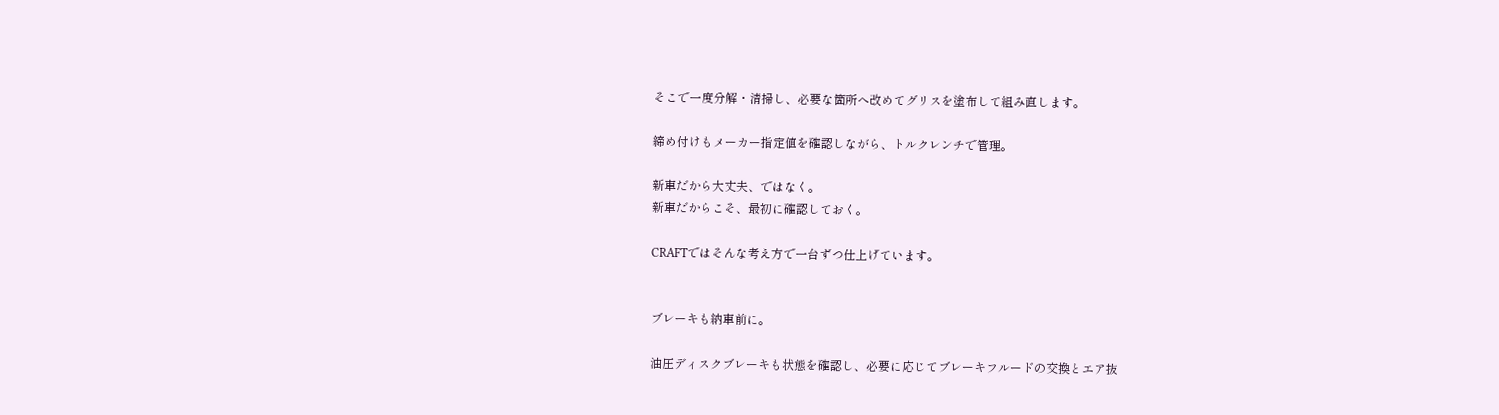そこで一度分解・清掃し、必要な箇所へ改めてグリスを塗布して組み直します。

締め付けもメーカー指定値を確認しながら、トルクレンチで管理。

新車だから大丈夫、ではなく。
新車だからこそ、最初に確認しておく。

CRAFTではそんな考え方で一台ずつ仕上げています。


ブレーキも納車前に。

油圧ディスクブレーキも状態を確認し、必要に応じてブレーキフルードの交換とエア抜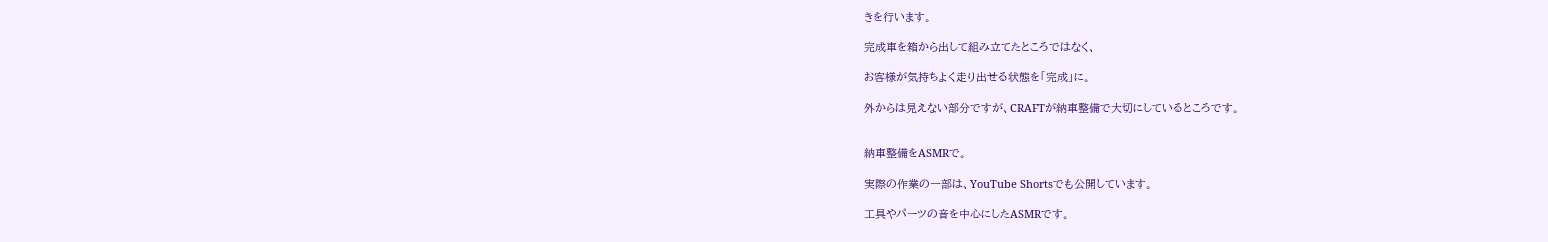きを行います。

完成車を箱から出して組み立てたところではなく、

お客様が気持ちよく走り出せる状態を「完成」に。

外からは見えない部分ですが、CRAFTが納車整備で大切にしているところです。


納車整備をASMRで。

実際の作業の一部は、YouTube Shortsでも公開しています。

工具やパーツの音を中心にしたASMRです。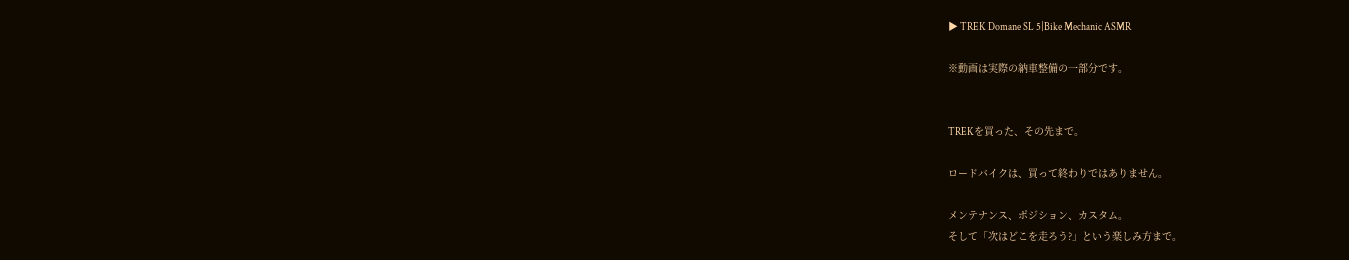▶ TREK Domane SL 5|Bike Mechanic ASMR

※動画は実際の納車整備の一部分です。


TREKを買った、その先まで。

ロードバイクは、買って終わりではありません。

メンテナンス、ポジション、カスタム。
そして「次はどこを走ろう?」という楽しみ方まで。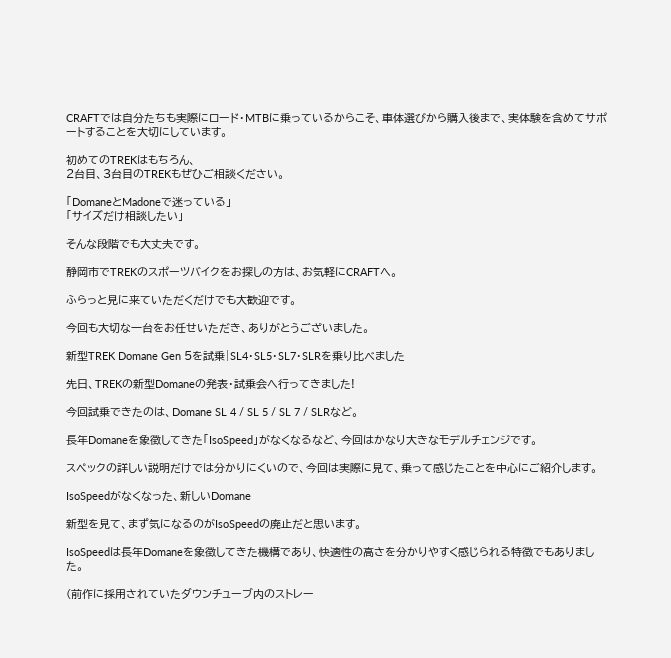CRAFTでは自分たちも実際にロード・MTBに乗っているからこそ、車体選びから購入後まで、実体験を含めてサポートすることを大切にしています。

初めてのTREKはもちろん、
2台目、3台目のTREKもぜひご相談ください。

「DomaneとMadoneで迷っている」
「サイズだけ相談したい」

そんな段階でも大丈夫です。

静岡市でTREKのスポーツバイクをお探しの方は、お気軽にCRAFTへ。

ふらっと見に来ていただくだけでも大歓迎です。

今回も大切な一台をお任せいただき、ありがとうございました。

新型TREK Domane Gen 5を試乗|SL4・SL5・SL7・SLRを乗り比べました

先日、TREKの新型Domaneの発表・試乗会へ行ってきました!

今回試乗できたのは、Domane SL 4 / SL 5 / SL 7 / SLRなど。

長年Domaneを象徴してきた「IsoSpeed」がなくなるなど、今回はかなり大きなモデルチェンジです。

スペックの詳しい説明だけでは分かりにくいので、今回は実際に見て、乗って感じたことを中心にご紹介します。

IsoSpeedがなくなった、新しいDomane

新型を見て、まず気になるのがIsoSpeedの廃止だと思います。

IsoSpeedは長年Domaneを象徴してきた機構であり、快適性の高さを分かりやすく感じられる特徴でもありました。

(前作に採用されていたダウンチューブ内のストレー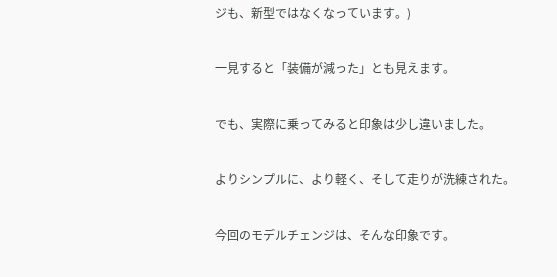ジも、新型ではなくなっています。)

一見すると「装備が減った」とも見えます。

でも、実際に乗ってみると印象は少し違いました。

よりシンプルに、より軽く、そして走りが洗練された。

今回のモデルチェンジは、そんな印象です。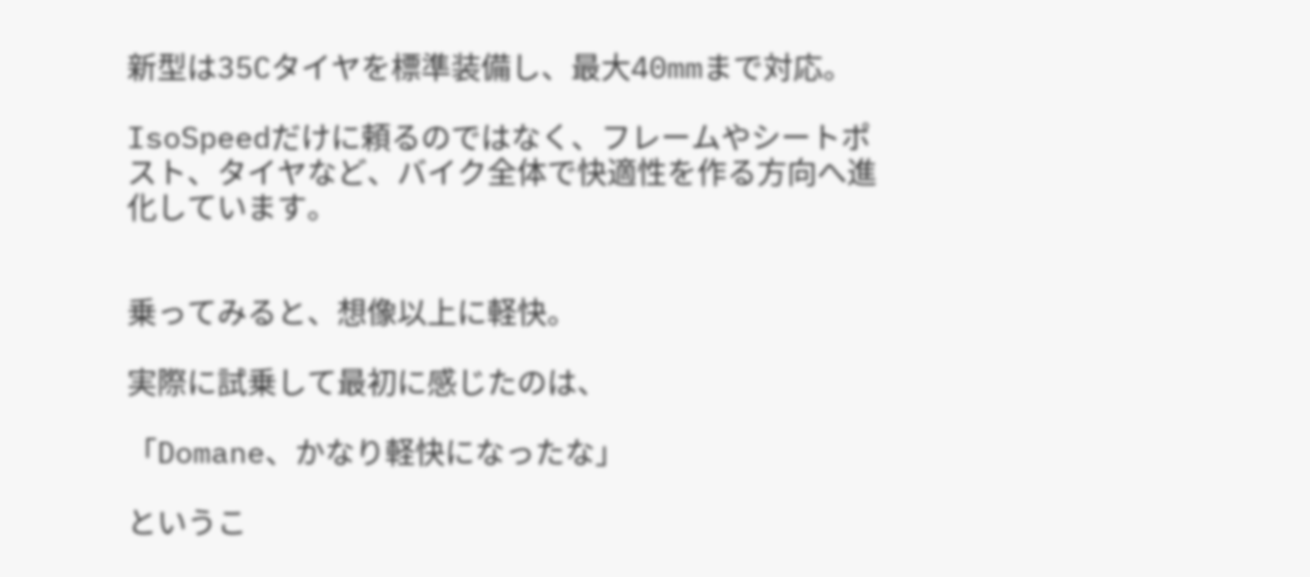新型は35Cタイヤを標準装備し、最大40mmまで対応。

IsoSpeedだけに頼るのではなく、フレームやシートポスト、タイヤなど、バイク全体で快適性を作る方向へ進化しています。


乗ってみると、想像以上に軽快。

実際に試乗して最初に感じたのは、

「Domane、かなり軽快になったな」

というこ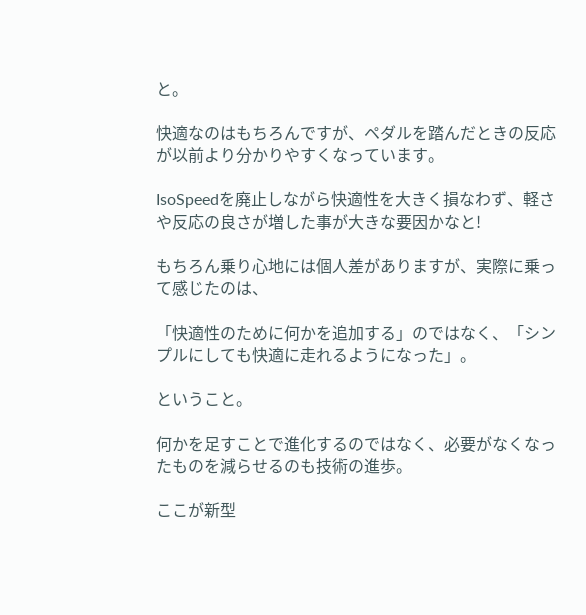と。

快適なのはもちろんですが、ペダルを踏んだときの反応が以前より分かりやすくなっています。

IsoSpeedを廃止しながら快適性を大きく損なわず、軽さや反応の良さが増した事が大きな要因かなと!

もちろん乗り心地には個人差がありますが、実際に乗って感じたのは、

「快適性のために何かを追加する」のではなく、「シンプルにしても快適に走れるようになった」。

ということ。

何かを足すことで進化するのではなく、必要がなくなったものを減らせるのも技術の進歩。

ここが新型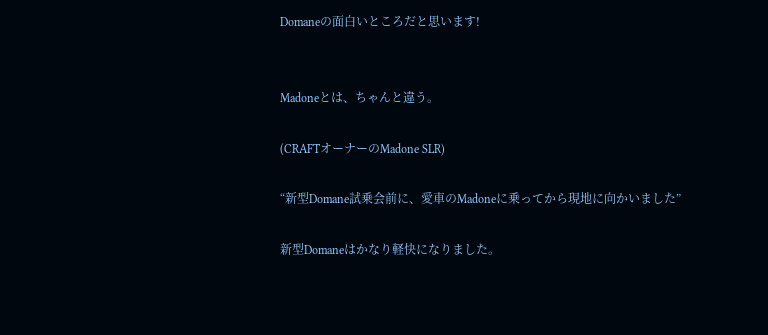Domaneの面白いところだと思います!


Madoneとは、ちゃんと違う。

(CRAFTオーナーのMadone SLR)

“新型Domane試乗会前に、愛車のMadoneに乗ってから現地に向かいました”

新型Domaneはかなり軽快になりました。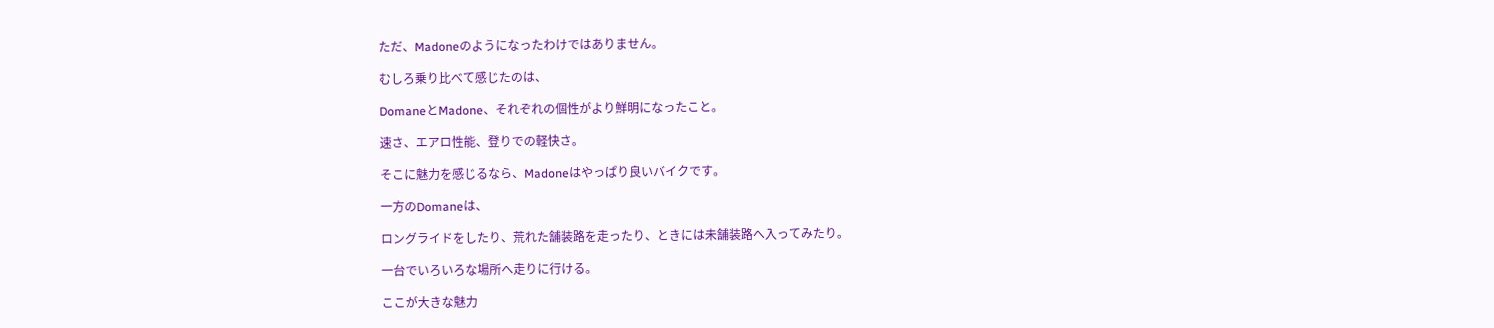ただ、Madoneのようになったわけではありません。

むしろ乗り比べて感じたのは、

DomaneとMadone、それぞれの個性がより鮮明になったこと。

速さ、エアロ性能、登りでの軽快さ。

そこに魅力を感じるなら、Madoneはやっぱり良いバイクです。

一方のDomaneは、

ロングライドをしたり、荒れた舗装路を走ったり、ときには未舗装路へ入ってみたり。

一台でいろいろな場所へ走りに行ける。

ここが大きな魅力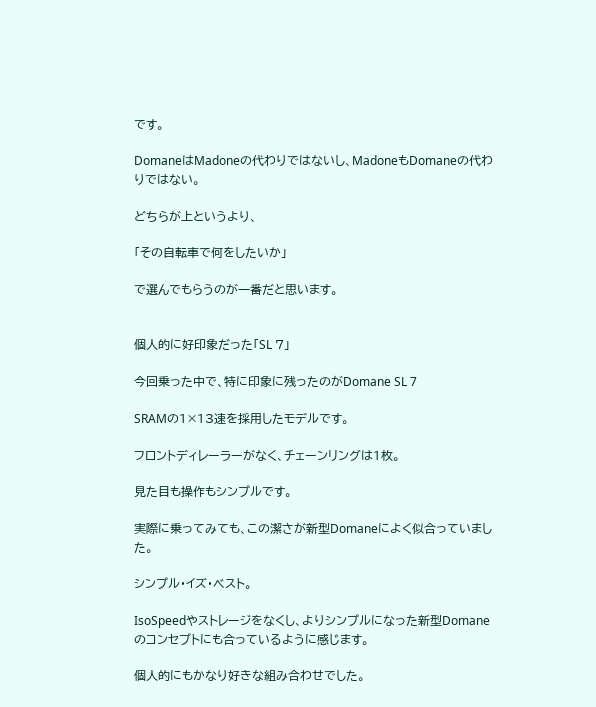です。

DomaneはMadoneの代わりではないし、MadoneもDomaneの代わりではない。

どちらが上というより、

「その自転車で何をしたいか」

で選んでもらうのが一番だと思います。


個人的に好印象だった「SL 7」

今回乗った中で、特に印象に残ったのがDomane SL 7

SRAMの1×13速を採用したモデルです。

フロントディレーラーがなく、チェーンリングは1枚。

見た目も操作もシンプルです。

実際に乗ってみても、この潔さが新型Domaneによく似合っていました。

シンプル・イズ・ベスト。

IsoSpeedやストレージをなくし、よりシンプルになった新型Domaneのコンセプトにも合っているように感じます。

個人的にもかなり好きな組み合わせでした。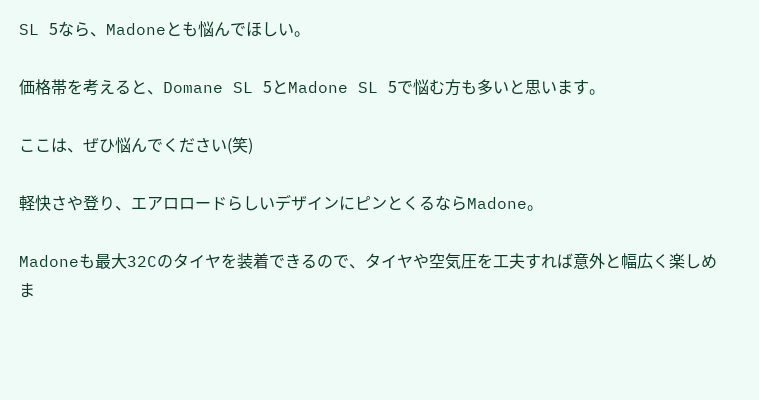SL 5なら、Madoneとも悩んでほしい。

価格帯を考えると、Domane SL 5とMadone SL 5で悩む方も多いと思います。

ここは、ぜひ悩んでください(笑)

軽快さや登り、エアロロードらしいデザインにピンとくるならMadone。

Madoneも最大32Cのタイヤを装着できるので、タイヤや空気圧を工夫すれば意外と幅広く楽しめま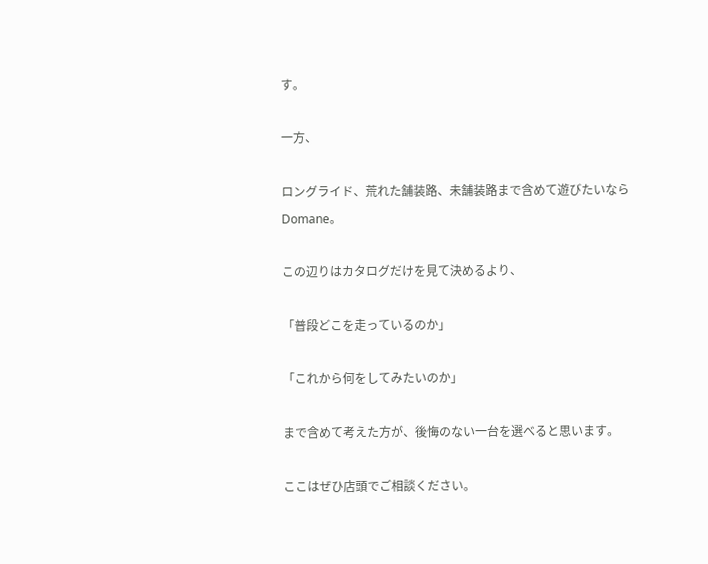す。

一方、

ロングライド、荒れた舗装路、未舗装路まで含めて遊びたいならDomane。

この辺りはカタログだけを見て決めるより、

「普段どこを走っているのか」

「これから何をしてみたいのか」

まで含めて考えた方が、後悔のない一台を選べると思います。

ここはぜひ店頭でご相談ください。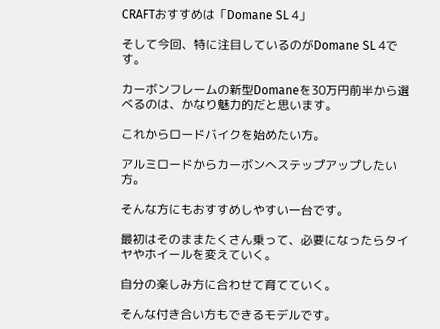CRAFTおすすめは「Domane SL 4」

そして今回、特に注目しているのがDomane SL 4です。

カーボンフレームの新型Domaneを30万円前半から選べるのは、かなり魅力的だと思います。

これからロードバイクを始めたい方。

アルミロードからカーボンへステップアップしたい方。

そんな方にもおすすめしやすい一台です。

最初はそのままたくさん乗って、必要になったらタイヤやホイールを変えていく。

自分の楽しみ方に合わせて育てていく。

そんな付き合い方もできるモデルです。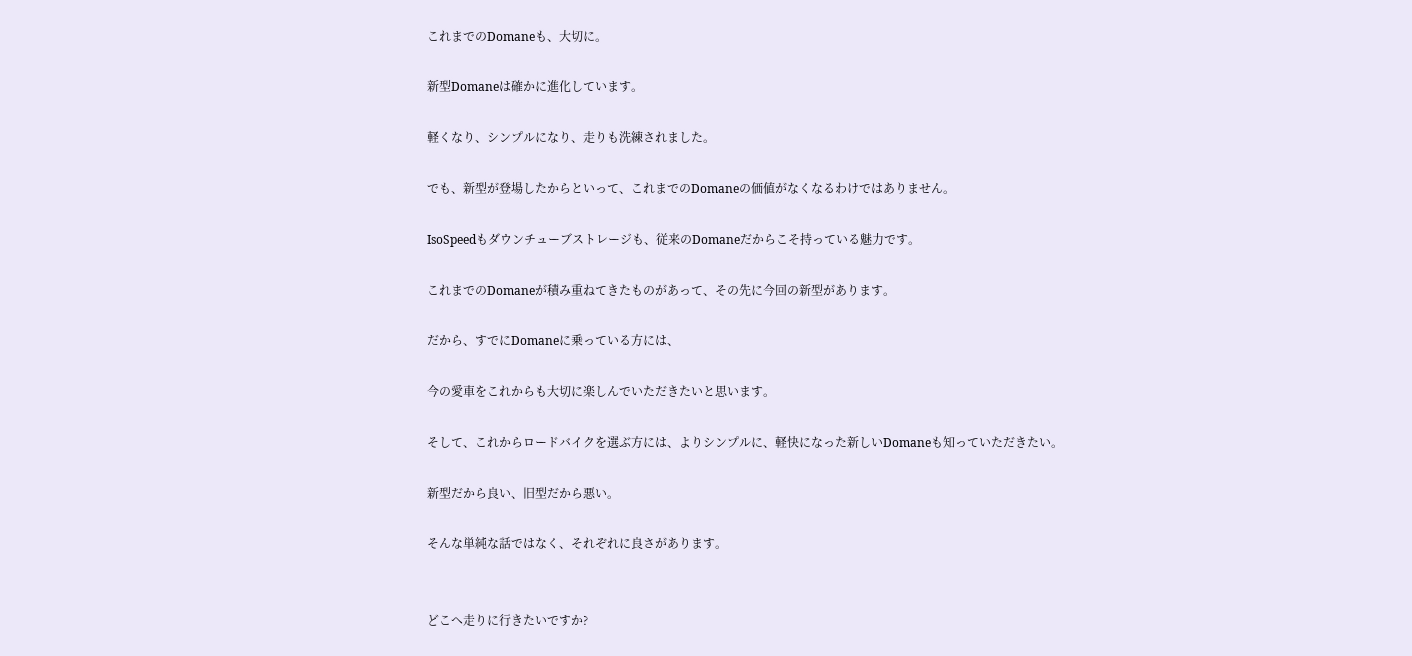これまでのDomaneも、大切に。

新型Domaneは確かに進化しています。

軽くなり、シンプルになり、走りも洗練されました。

でも、新型が登場したからといって、これまでのDomaneの価値がなくなるわけではありません。

IsoSpeedもダウンチューブストレージも、従来のDomaneだからこそ持っている魅力です。

これまでのDomaneが積み重ねてきたものがあって、その先に今回の新型があります。

だから、すでにDomaneに乗っている方には、

今の愛車をこれからも大切に楽しんでいただきたいと思います。

そして、これからロードバイクを選ぶ方には、よりシンプルに、軽快になった新しいDomaneも知っていただきたい。

新型だから良い、旧型だから悪い。

そんな単純な話ではなく、それぞれに良さがあります。


どこへ走りに行きたいですか?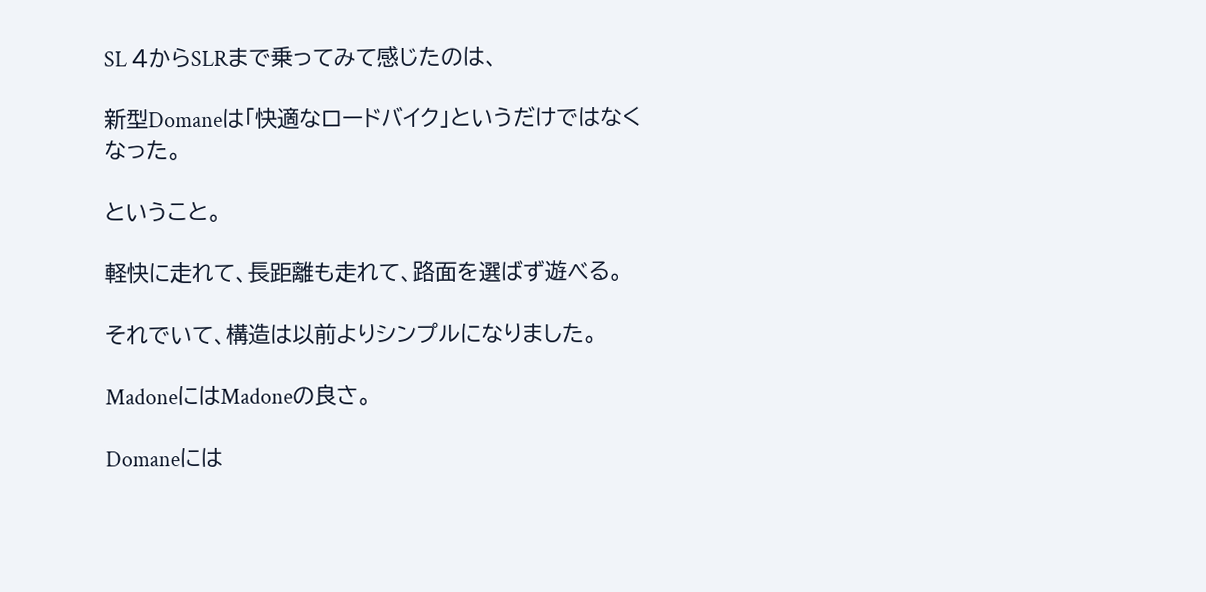SL 4からSLRまで乗ってみて感じたのは、

新型Domaneは「快適なロードバイク」というだけではなくなった。

ということ。

軽快に走れて、長距離も走れて、路面を選ばず遊べる。

それでいて、構造は以前よりシンプルになりました。

MadoneにはMadoneの良さ。

Domaneには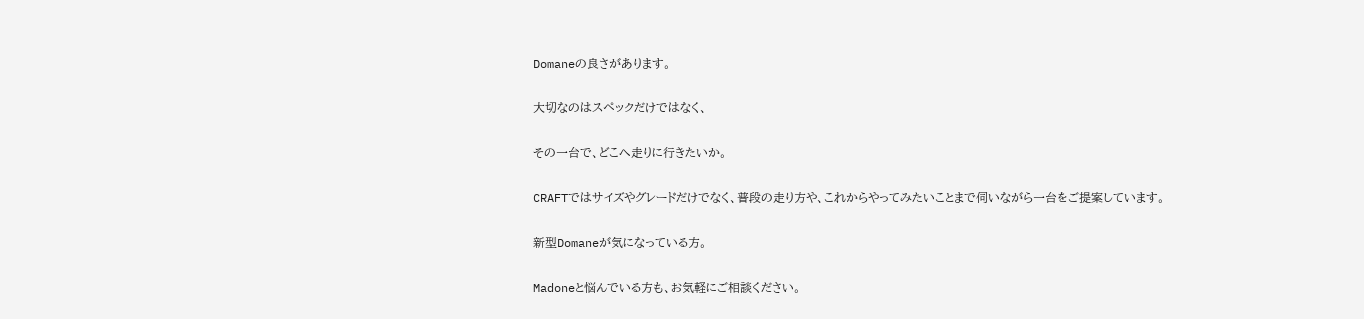Domaneの良さがあります。

大切なのはスペックだけではなく、

その一台で、どこへ走りに行きたいか。

CRAFTではサイズやグレードだけでなく、普段の走り方や、これからやってみたいことまで伺いながら一台をご提案しています。

新型Domaneが気になっている方。

Madoneと悩んでいる方も、お気軽にご相談ください。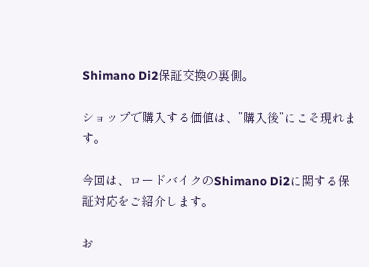Shimano Di2保証交換の裏側。

ショップで購入する価値は、”購入後”にこそ現れます。

今回は、ロードバイクのShimano Di2に関する保証対応をご紹介します。

お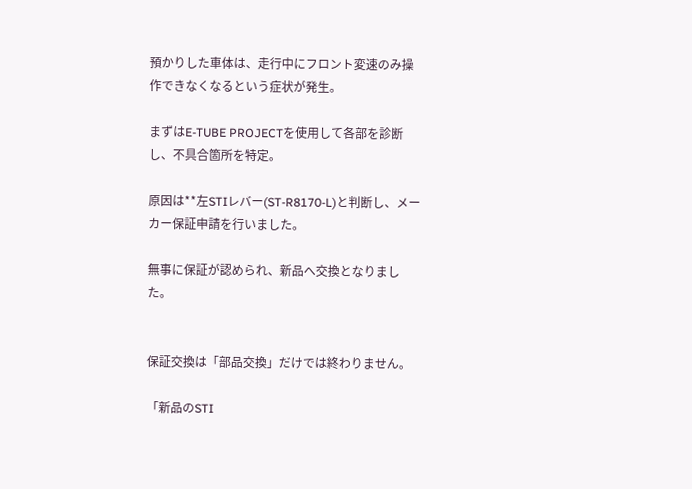預かりした車体は、走行中にフロント変速のみ操作できなくなるという症状が発生。

まずはE-TUBE PROJECTを使用して各部を診断し、不具合箇所を特定。

原因は**左STIレバー(ST-R8170-L)と判断し、メーカー保証申請を行いました。

無事に保証が認められ、新品へ交換となりました。


保証交換は「部品交換」だけでは終わりません。

「新品のSTI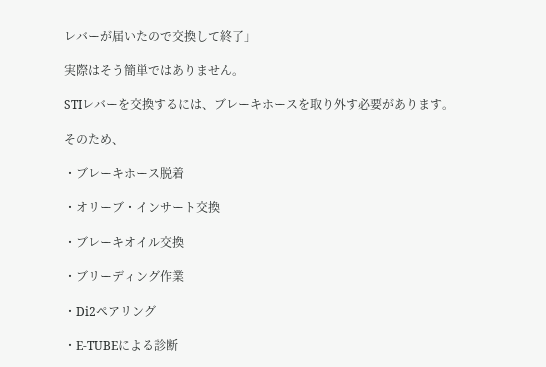レバーが届いたので交換して終了」

実際はそう簡単ではありません。

STIレバーを交換するには、ブレーキホースを取り外す必要があります。

そのため、

・ブレーキホース脱着

・オリーブ・インサート交換

・ブレーキオイル交換

・ブリーディング作業

・Di2ペアリング

・E-TUBEによる診断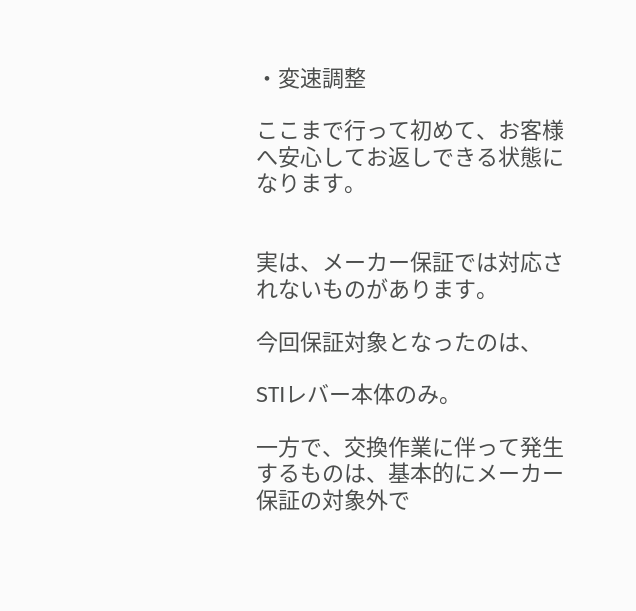・変速調整

ここまで行って初めて、お客様へ安心してお返しできる状態になります。


実は、メーカー保証では対応されないものがあります。

今回保証対象となったのは、

STIレバー本体のみ。

一方で、交換作業に伴って発生するものは、基本的にメーカー保証の対象外で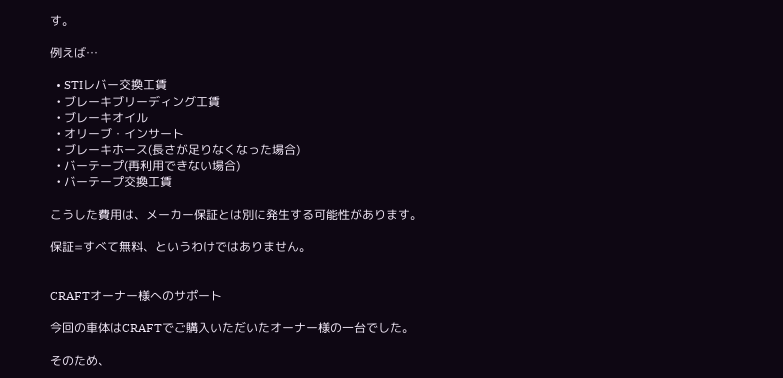す。

例えば…

  • STIレバー交換工賃
  • ブレーキブリーディング工賃
  • ブレーキオイル
  • オリーブ・インサート
  • ブレーキホース(長さが足りなくなった場合)
  • バーテープ(再利用できない場合)
  • バーテープ交換工賃

こうした費用は、メーカー保証とは別に発生する可能性があります。

保証=すべて無料、というわけではありません。


CRAFTオーナー様へのサポート

今回の車体はCRAFTでご購入いただいたオーナー様の一台でした。

そのため、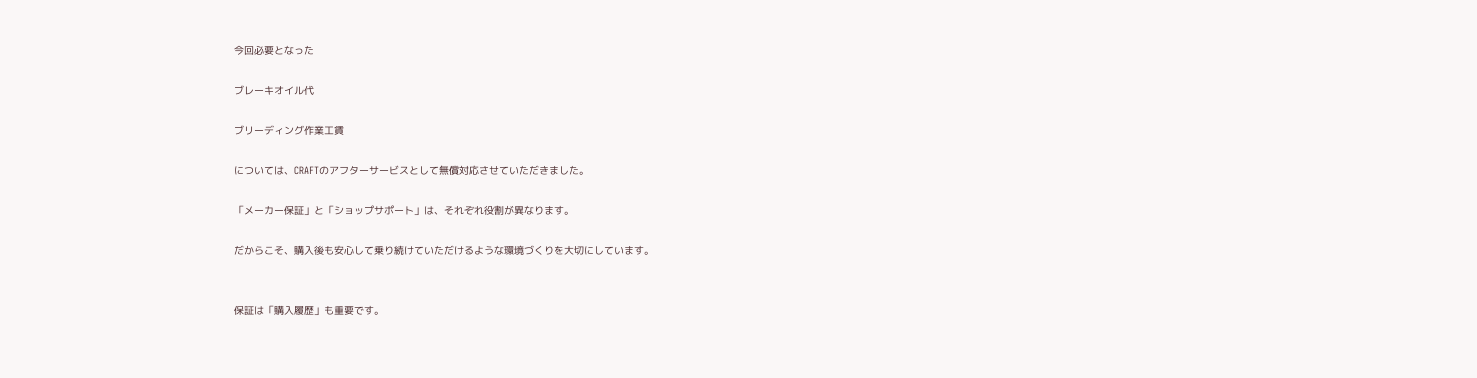今回必要となった

ブレーキオイル代

ブリーディング作業工賃

については、CRAFTのアフターサービスとして無償対応させていただきました。

「メーカー保証」と「ショップサポート」は、それぞれ役割が異なります。

だからこそ、購入後も安心して乗り続けていただけるような環境づくりを大切にしています。


保証は「購入履歴」も重要です。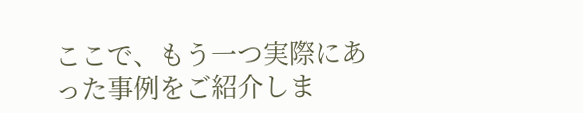ここで、もう一つ実際にあった事例をご紹介しま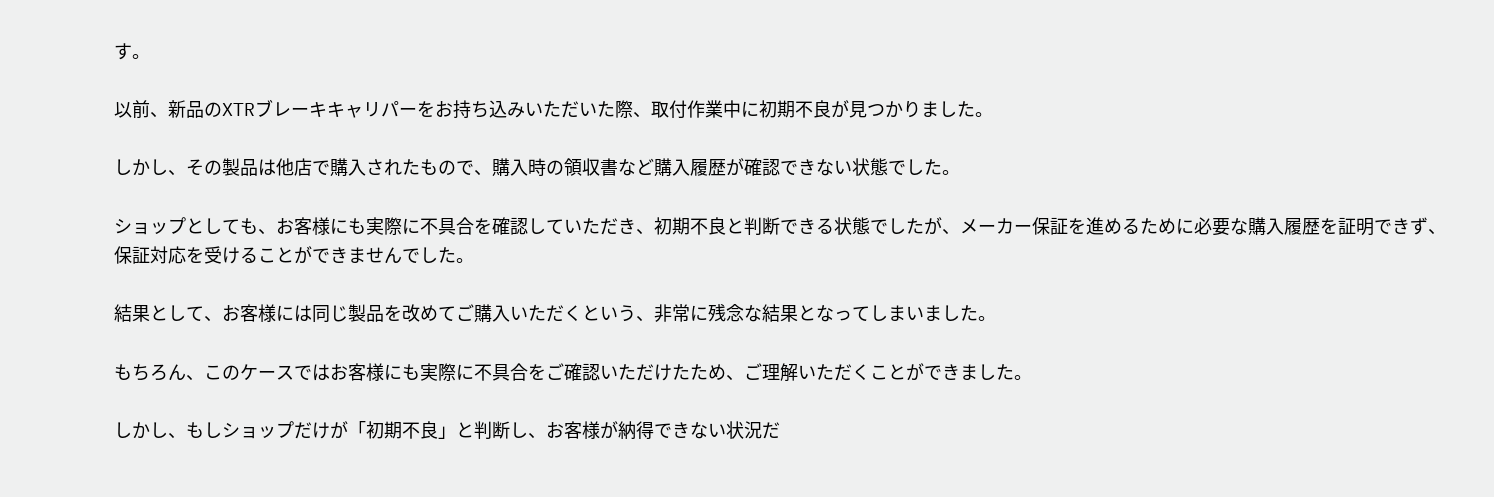す。

以前、新品のXTRブレーキキャリパーをお持ち込みいただいた際、取付作業中に初期不良が見つかりました。

しかし、その製品は他店で購入されたもので、購入時の領収書など購入履歴が確認できない状態でした。

ショップとしても、お客様にも実際に不具合を確認していただき、初期不良と判断できる状態でしたが、メーカー保証を進めるために必要な購入履歴を証明できず、保証対応を受けることができませんでした。

結果として、お客様には同じ製品を改めてご購入いただくという、非常に残念な結果となってしまいました。

もちろん、このケースではお客様にも実際に不具合をご確認いただけたため、ご理解いただくことができました。

しかし、もしショップだけが「初期不良」と判断し、お客様が納得できない状況だ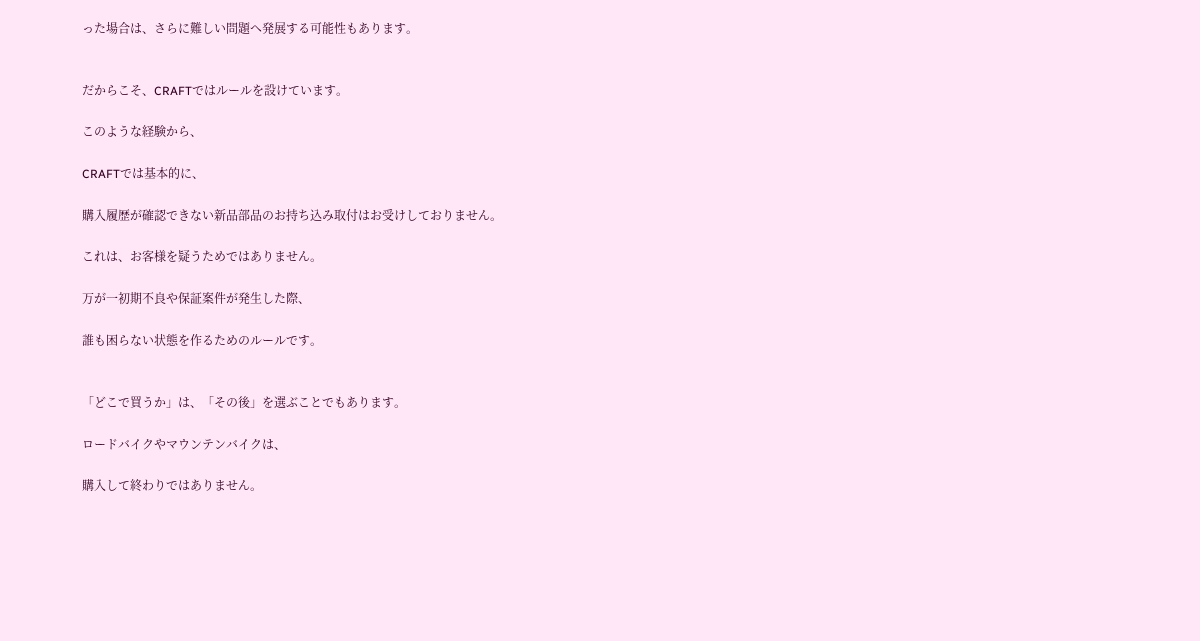った場合は、さらに難しい問題へ発展する可能性もあります。


だからこそ、CRAFTではルールを設けています。

このような経験から、

CRAFTでは基本的に、

購入履歴が確認できない新品部品のお持ち込み取付はお受けしておりません。

これは、お客様を疑うためではありません。

万が一初期不良や保証案件が発生した際、

誰も困らない状態を作るためのルールです。


「どこで買うか」は、「その後」を選ぶことでもあります。

ロードバイクやマウンテンバイクは、

購入して終わりではありません。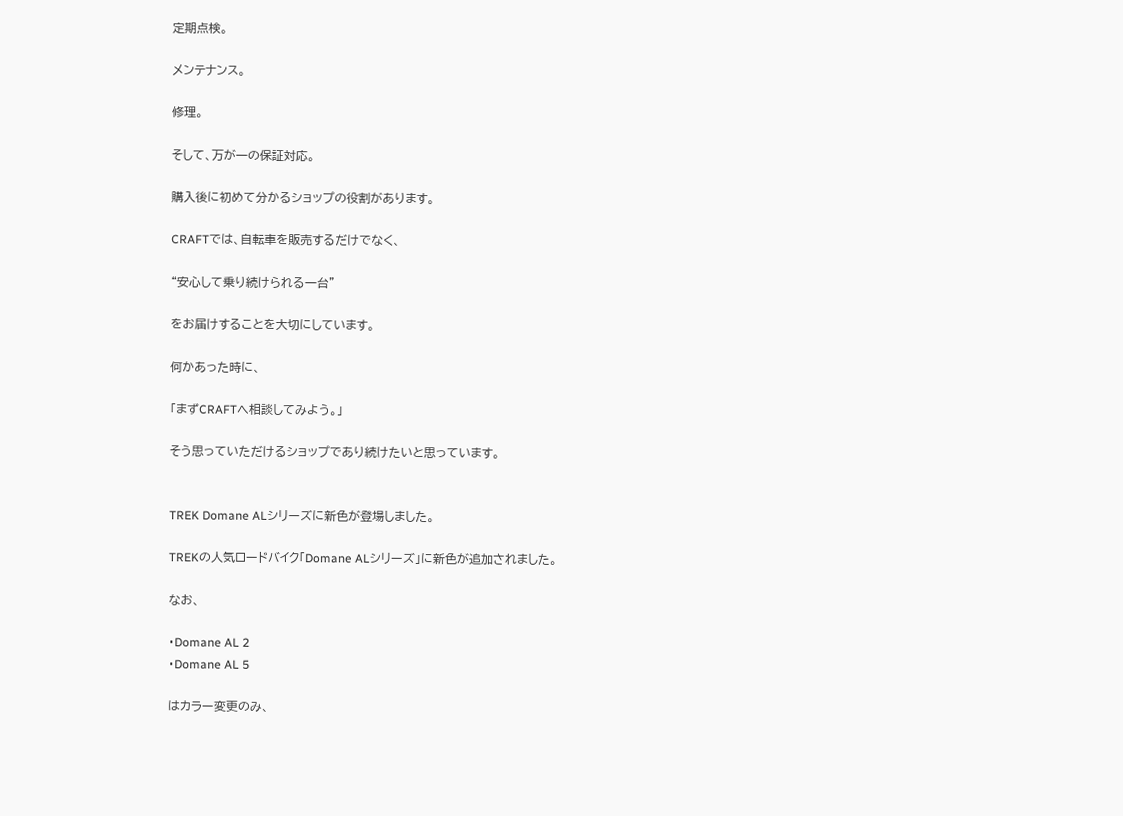定期点検。

メンテナンス。

修理。

そして、万が一の保証対応。

購入後に初めて分かるショップの役割があります。

CRAFTでは、自転車を販売するだけでなく、

“安心して乗り続けられる一台”

をお届けすることを大切にしています。

何かあった時に、

「まずCRAFTへ相談してみよう。」

そう思っていただけるショップであり続けたいと思っています。


TREK Domane ALシリーズに新色が登場しました。

TREKの人気ロードバイク「Domane ALシリーズ」に新色が追加されました。

なお、

・Domane AL 2
・Domane AL 5

はカラー変更のみ、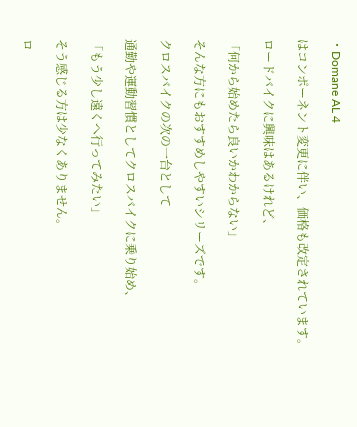・Domane AL 4

はコンポーネント変更に伴い、価格も改定されています。

ロードバイクに興味はあるけれど、

「何から始めたら良いかわからない」

そんな方にもおすすめしやすいシリーズです。

クロスバイクの次の一台として

通勤や運動習慣としてクロスバイクに乗り始め、

「もう少し遠くへ行ってみたい」

そう感じる方は少なくありません。

ロ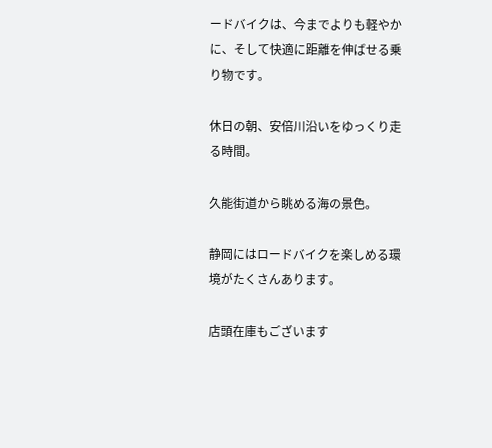ードバイクは、今までよりも軽やかに、そして快適に距離を伸ばせる乗り物です。

休日の朝、安倍川沿いをゆっくり走る時間。

久能街道から眺める海の景色。

静岡にはロードバイクを楽しめる環境がたくさんあります。

店頭在庫もございます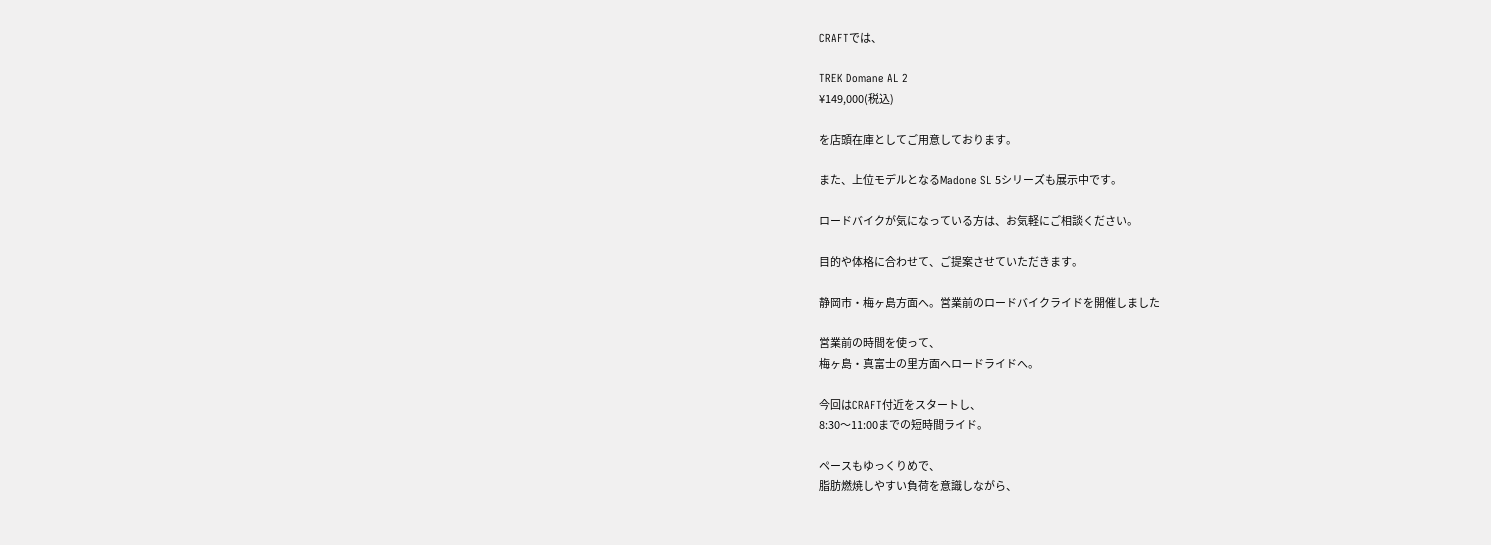CRAFTでは、

TREK Domane AL 2
¥149,000(税込)

を店頭在庫としてご用意しております。

また、上位モデルとなるMadone SL 5シリーズも展示中です。

ロードバイクが気になっている方は、お気軽にご相談ください。

目的や体格に合わせて、ご提案させていただきます。

静岡市・梅ヶ島方面へ。営業前のロードバイクライドを開催しました

営業前の時間を使って、
梅ヶ島・真富士の里方面へロードライドへ。

今回はCRAFT付近をスタートし、
8:30〜11:00までの短時間ライド。

ペースもゆっくりめで、
脂肪燃焼しやすい負荷を意識しながら、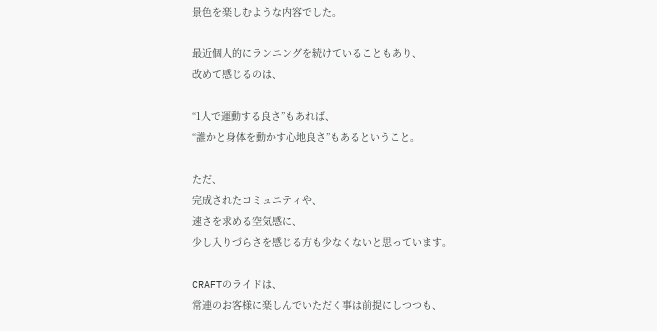景色を楽しむような内容でした。

最近個人的にランニングを続けていることもあり、
改めて感じるのは、

“1人で運動する良さ”もあれば、
“誰かと身体を動かす心地良さ”もあるということ。

ただ、
完成されたコミュニティや、
速さを求める空気感に、
少し入りづらさを感じる方も少なくないと思っています。

CRAFTのライドは、
常連のお客様に楽しんでいただく事は前提にしつつも、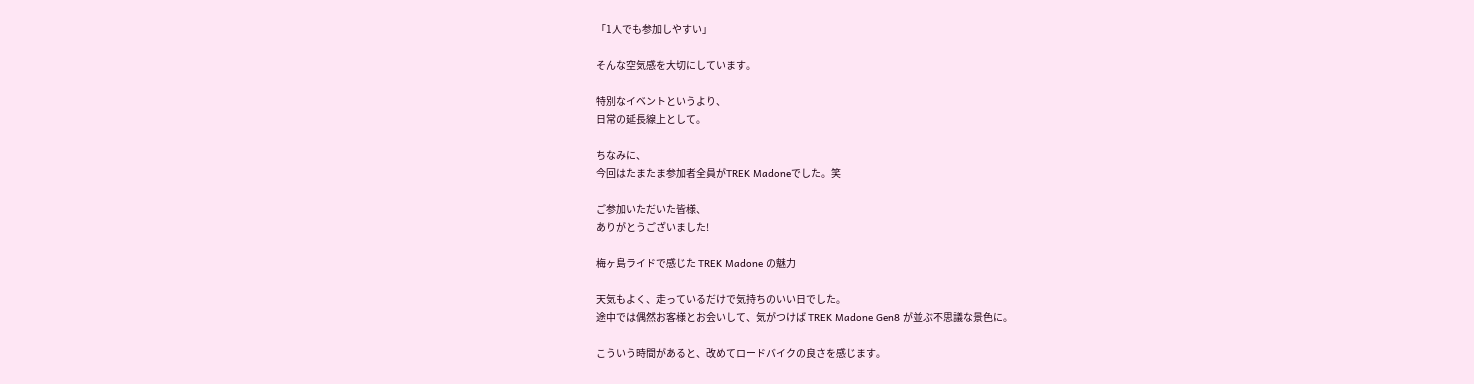「1人でも参加しやすい」

そんな空気感を大切にしています。

特別なイベントというより、
日常の延長線上として。

ちなみに、
今回はたまたま参加者全員がTREK Madoneでした。笑

ご参加いただいた皆様、
ありがとうございました!

梅ヶ島ライドで感じた TREK Madone の魅力

天気もよく、走っているだけで気持ちのいい日でした。
途中では偶然お客様とお会いして、気がつけば TREK Madone Gen8 が並ぶ不思議な景色に。

こういう時間があると、改めてロードバイクの良さを感じます。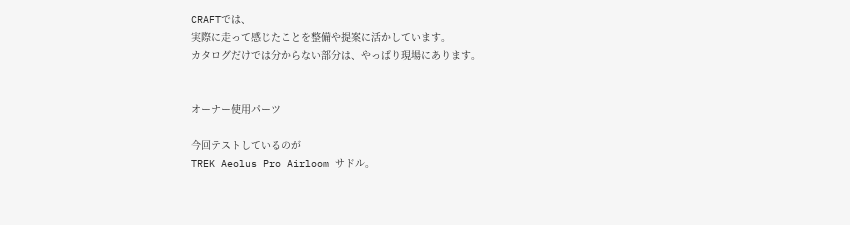CRAFTでは、
実際に走って感じたことを整備や提案に活かしています。
カタログだけでは分からない部分は、やっぱり現場にあります。


オーナー使用パーツ

今回テストしているのが
TREK Aeolus Pro Airloom サドル。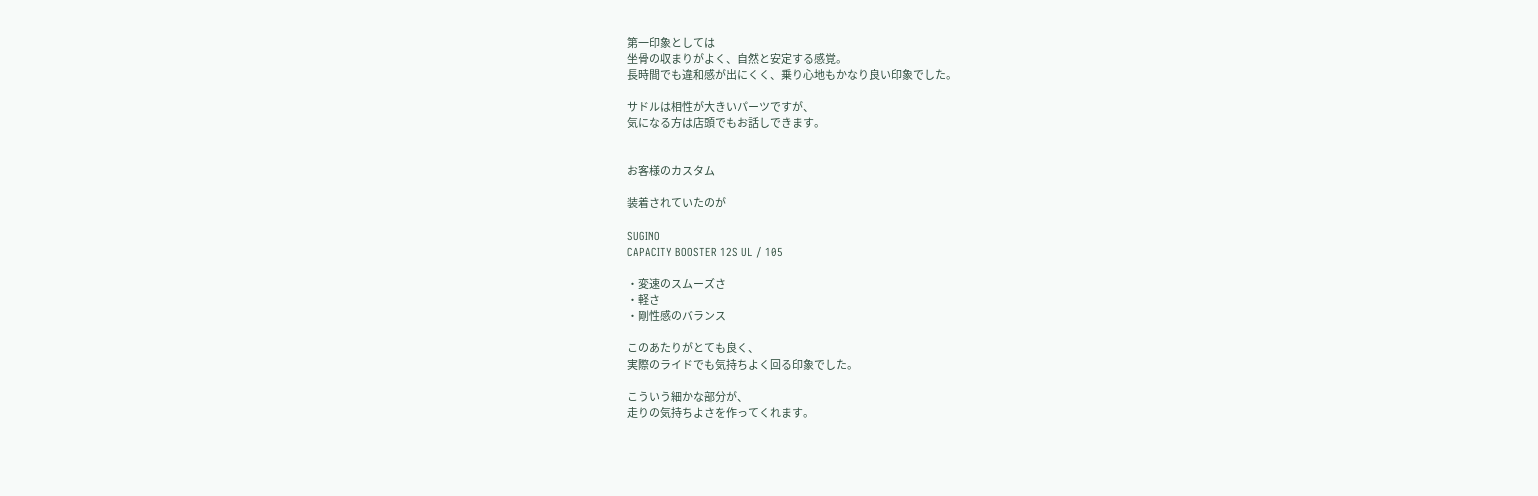第一印象としては
坐骨の収まりがよく、自然と安定する感覚。
長時間でも違和感が出にくく、乗り心地もかなり良い印象でした。

サドルは相性が大きいパーツですが、
気になる方は店頭でもお話しできます。


お客様のカスタム

装着されていたのが

SUGINO
CAPACITY BOOSTER 12S UL / 105

・変速のスムーズさ
・軽さ
・剛性感のバランス

このあたりがとても良く、
実際のライドでも気持ちよく回る印象でした。

こういう細かな部分が、
走りの気持ちよさを作ってくれます。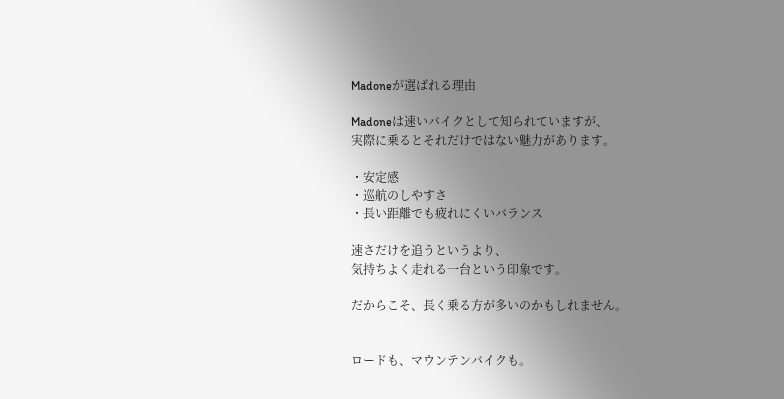Madoneが選ばれる理由

Madoneは速いバイクとして知られていますが、
実際に乗るとそれだけではない魅力があります。

・安定感
・巡航のしやすさ
・長い距離でも疲れにくいバランス

速さだけを追うというより、
気持ちよく走れる一台という印象です。

だからこそ、長く乗る方が多いのかもしれません。


ロードも、マウンテンバイクも。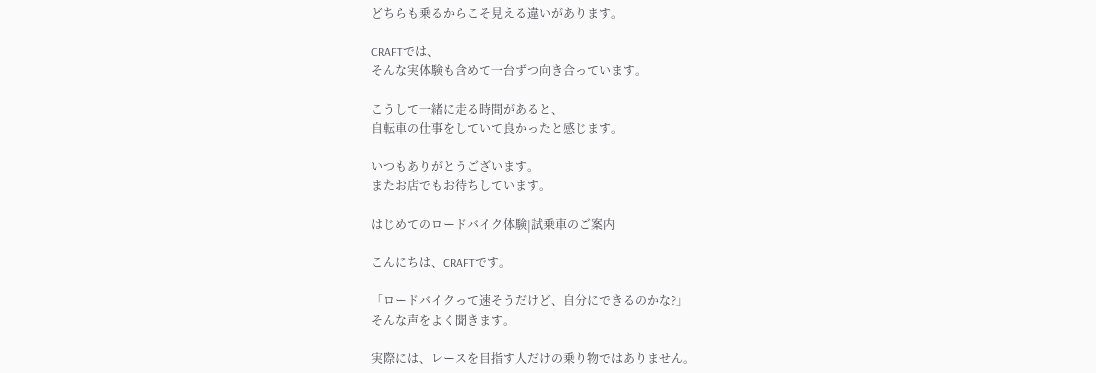どちらも乗るからこそ見える違いがあります。

CRAFTでは、
そんな実体験も含めて一台ずつ向き合っています。

こうして一緒に走る時間があると、
自転車の仕事をしていて良かったと感じます。

いつもありがとうございます。
またお店でもお待ちしています。

はじめてのロードバイク体験|試乗車のご案内

こんにちは、CRAFTです。

「ロードバイクって速そうだけど、自分にできるのかな?」
そんな声をよく聞きます。

実際には、レースを目指す人だけの乗り物ではありません。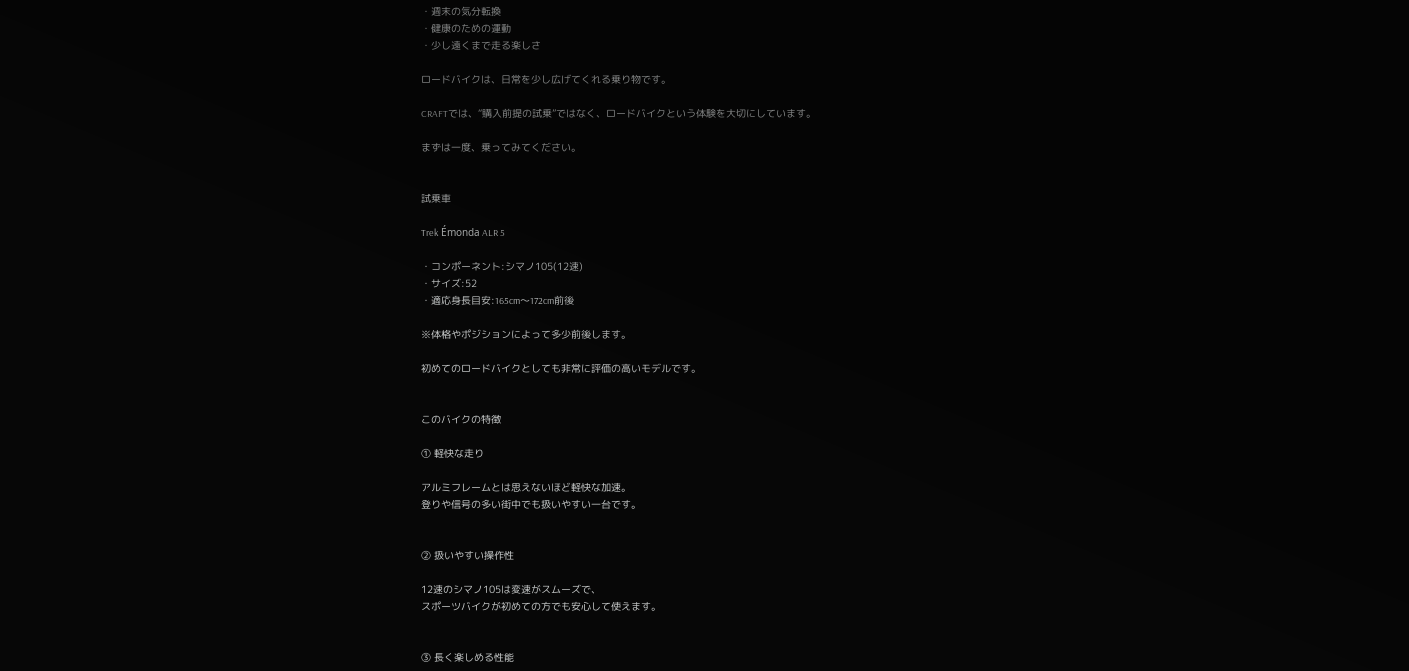・週末の気分転換
・健康のための運動
・少し遠くまで走る楽しさ

ロードバイクは、日常を少し広げてくれる乗り物です。

CRAFTでは、“購入前提の試乗”ではなく、ロードバイクという体験を大切にしています。

まずは一度、乗ってみてください。


試乗車

Trek Émonda ALR 5

・コンポーネント:シマノ105(12速)
・サイズ:52
・適応身長目安:165cm〜172cm前後

※体格やポジションによって多少前後します。

初めてのロードバイクとしても非常に評価の高いモデルです。


このバイクの特徴

① 軽快な走り

アルミフレームとは思えないほど軽快な加速。
登りや信号の多い街中でも扱いやすい一台です。


② 扱いやすい操作性

12速のシマノ105は変速がスムーズで、
スポーツバイクが初めての方でも安心して使えます。


③ 長く楽しめる性能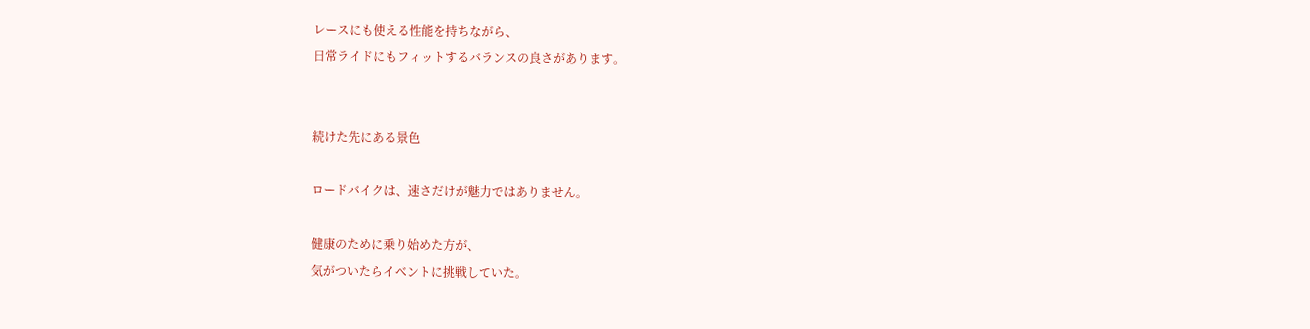レースにも使える性能を持ちながら、
日常ライドにもフィットするバランスの良さがあります。


続けた先にある景色

ロードバイクは、速さだけが魅力ではありません。

健康のために乗り始めた方が、
気がついたらイベントに挑戦していた。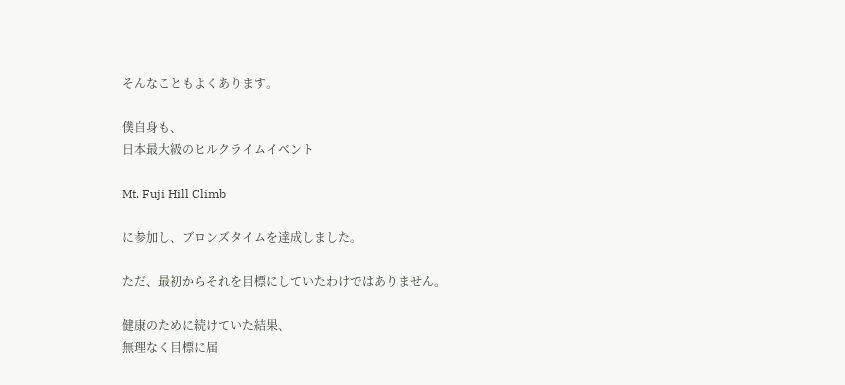そんなこともよくあります。

僕自身も、
日本最大級のヒルクライムイベント

Mt. Fuji Hill Climb

に参加し、ブロンズタイムを達成しました。

ただ、最初からそれを目標にしていたわけではありません。

健康のために続けていた結果、
無理なく目標に届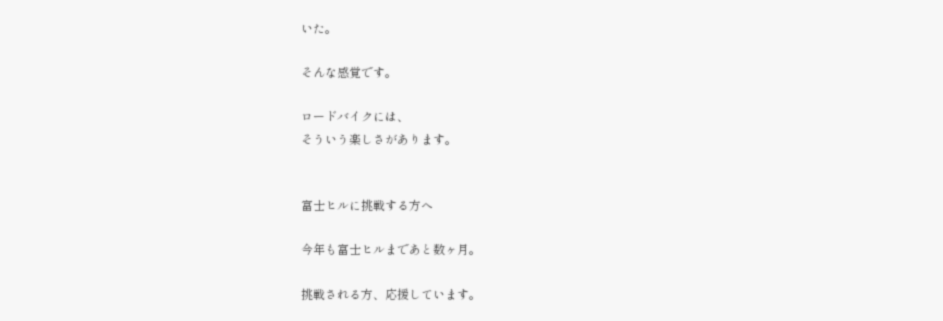いた。

そんな感覚です。

ロードバイクには、
そういう楽しさがあります。


富士ヒルに挑戦する方へ

今年も富士ヒルまであと数ヶ月。

挑戦される方、応援しています。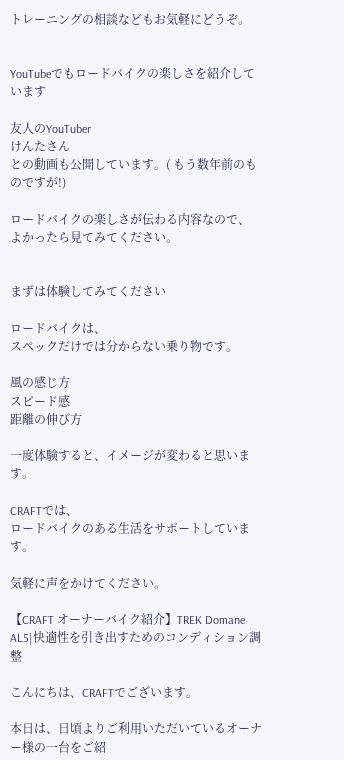トレーニングの相談などもお気軽にどうぞ。


YouTubeでもロードバイクの楽しさを紹介しています

友人のYouTuber
けんたさん
との動画も公開しています。( もう数年前のものですが!)

ロードバイクの楽しさが伝わる内容なので、
よかったら見てみてください。


まずは体験してみてください

ロードバイクは、
スペックだけでは分からない乗り物です。

風の感じ方
スピード感
距離の伸び方

一度体験すると、イメージが変わると思います。

CRAFTでは、
ロードバイクのある生活をサポートしています。

気軽に声をかけてください。

【CRAFT オーナーバイク紹介】TREK Domane AL5|快適性を引き出すためのコンディション調整

こんにちは、CRAFTでございます。

本日は、日頃よりご利用いただいているオーナー様の一台をご紹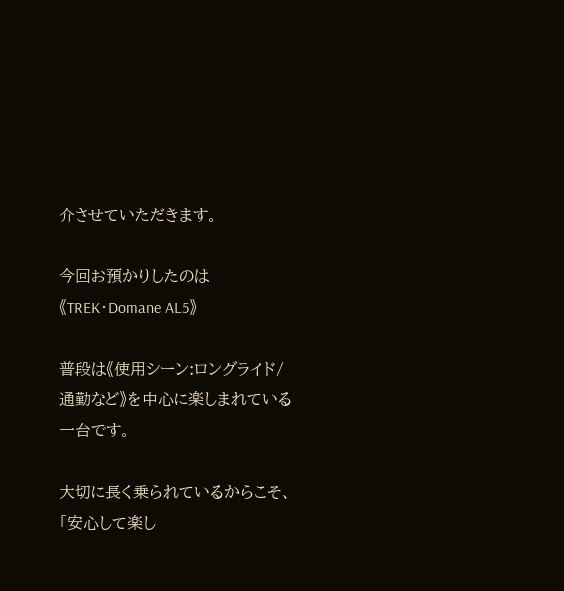介させていただきます。

今回お預かりしたのは
《TREK・Domane AL5》

普段は《使用シーン:ロングライド/通勤など》を中心に楽しまれている一台です。

大切に長く乗られているからこそ、
「安心して楽し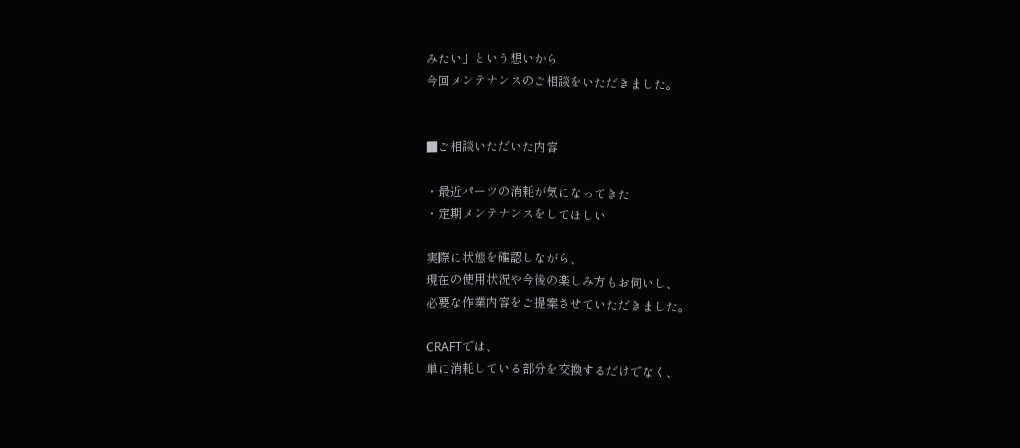みたい」という想いから
今回メンテナンスのご相談をいただきました。


■ご相談いただいた内容

・最近パーツの消耗が気になってきた
・定期メンテナンスをしてほしい

実際に状態を確認しながら、
現在の使用状況や今後の楽しみ方もお伺いし、
必要な作業内容をご提案させていただきました。

CRAFTでは、
単に消耗している部分を交換するだけでなく、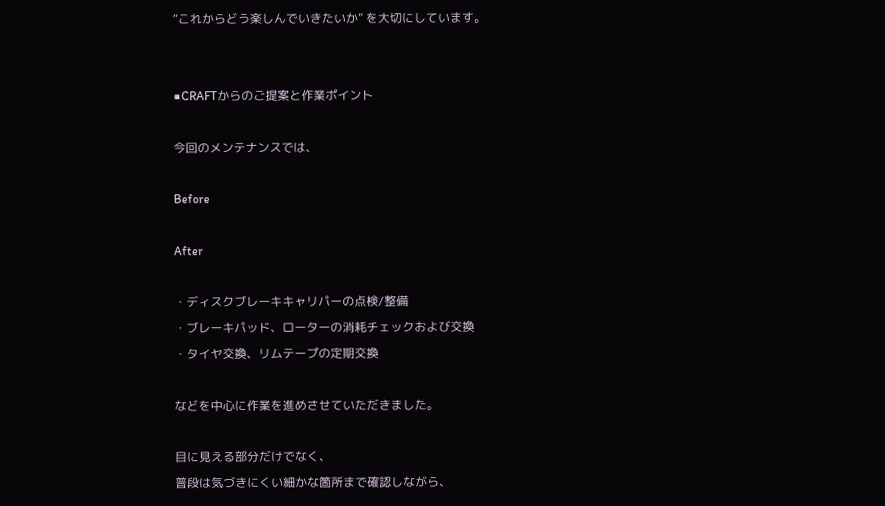“これからどう楽しんでいきたいか” を大切にしています。


■CRAFTからのご提案と作業ポイント

今回のメンテナンスでは、

Before

After

・ディスクブレーキキャリパーの点検/整備
・ブレーキパッド、ローターの消耗チェックおよび交換
・タイヤ交換、リムテープの定期交換

などを中心に作業を進めさせていただきました。

目に見える部分だけでなく、
普段は気づきにくい細かな箇所まで確認しながら、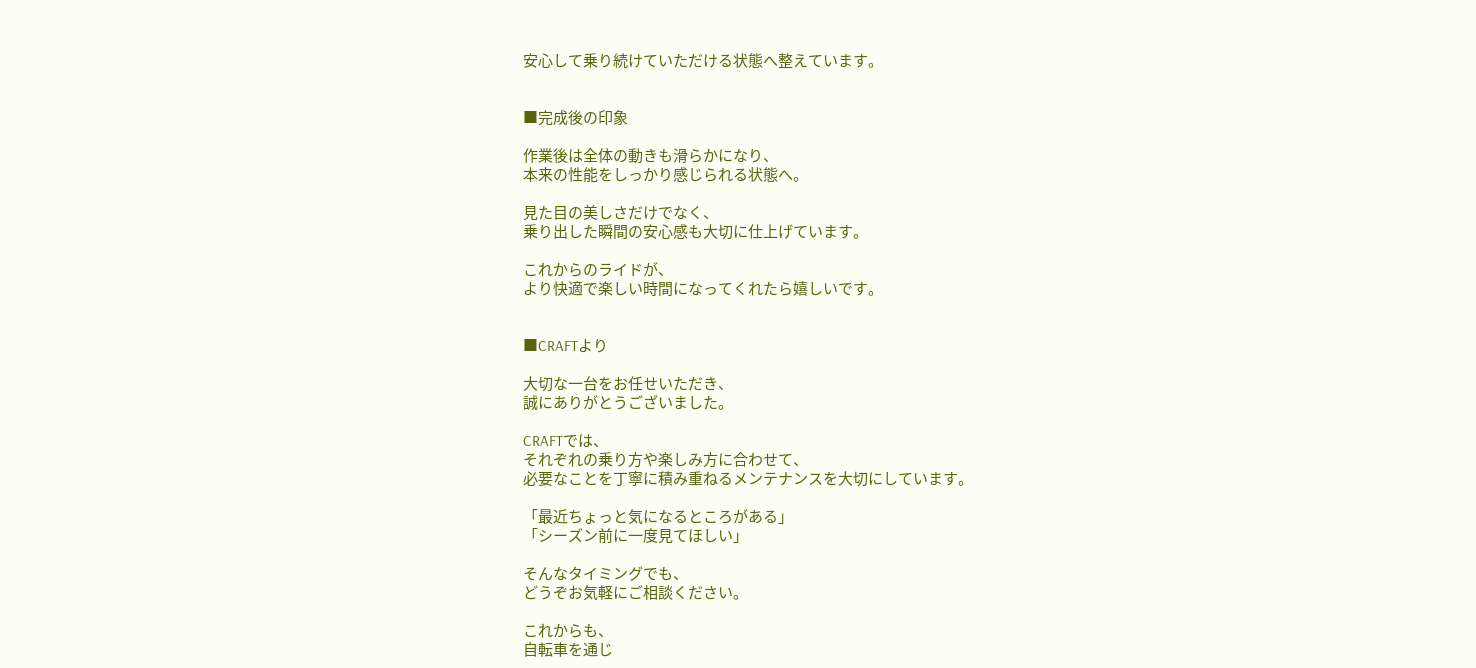安心して乗り続けていただける状態へ整えています。


■完成後の印象

作業後は全体の動きも滑らかになり、
本来の性能をしっかり感じられる状態へ。

見た目の美しさだけでなく、
乗り出した瞬間の安心感も大切に仕上げています。

これからのライドが、
より快適で楽しい時間になってくれたら嬉しいです。


■CRAFTより

大切な一台をお任せいただき、
誠にありがとうございました。

CRAFTでは、
それぞれの乗り方や楽しみ方に合わせて、
必要なことを丁寧に積み重ねるメンテナンスを大切にしています。

「最近ちょっと気になるところがある」
「シーズン前に一度見てほしい」

そんなタイミングでも、
どうぞお気軽にご相談ください。

これからも、
自転車を通じ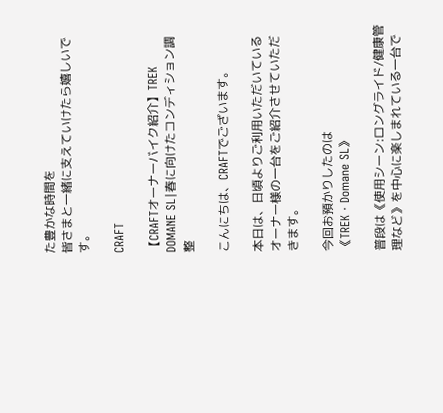た豊かな時間を
皆さまと一緒に支えていけたら嬉しいです。

CRAFT

【CRAFTオーナーバイク紹介】TREK DOMANE SL|春に向けたコンディション調整

こんにちは、CRAFTでございます。

本日は、日頃よりご利用いただいているオーナー様の一台をご紹介させていただきます。

今回お預かりしたのは
《TREK・Domane SL》

普段は《使用シーン:ロングライド/健康管理など》を中心に楽しまれている一台で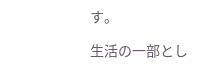す。

生活の一部とし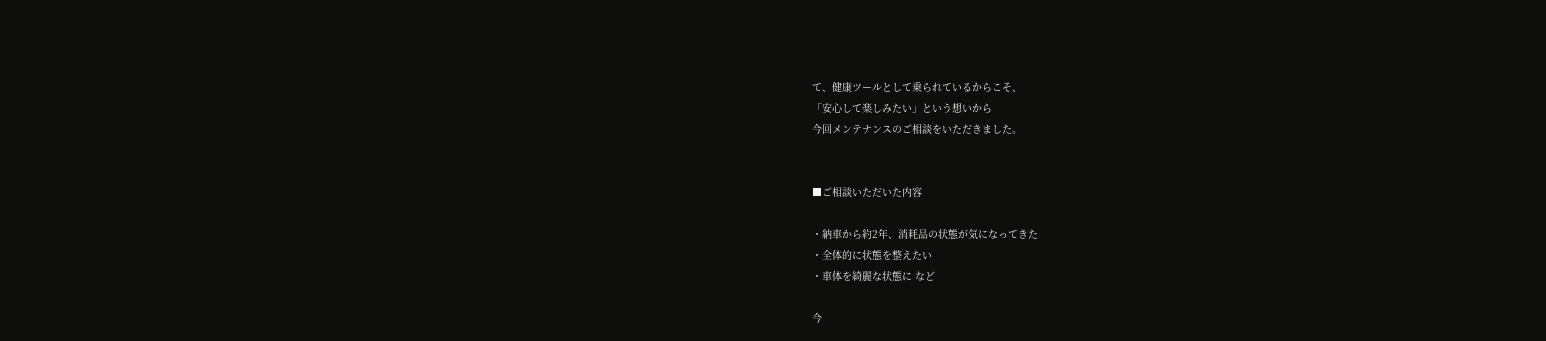て、健康ツールとして乗られているからこそ、
「安心して楽しみたい」という想いから
今回メンテナンスのご相談をいただきました。


■ご相談いただいた内容

・納車から約2年、消耗品の状態が気になってきた
・全体的に状態を整えたい
・車体を綺麗な状態に など

今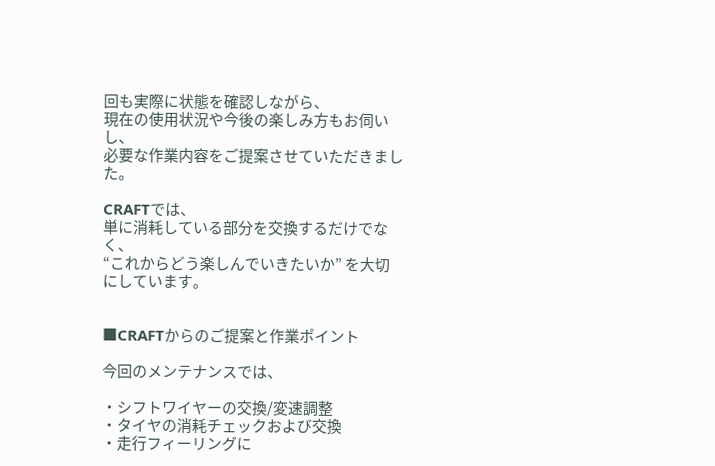回も実際に状態を確認しながら、
現在の使用状況や今後の楽しみ方もお伺いし、
必要な作業内容をご提案させていただきました。

CRAFTでは、
単に消耗している部分を交換するだけでなく、
“これからどう楽しんでいきたいか” を大切にしています。


■CRAFTからのご提案と作業ポイント

今回のメンテナンスでは、

・シフトワイヤーの交換/変速調整
・タイヤの消耗チェックおよび交換
・走行フィーリングに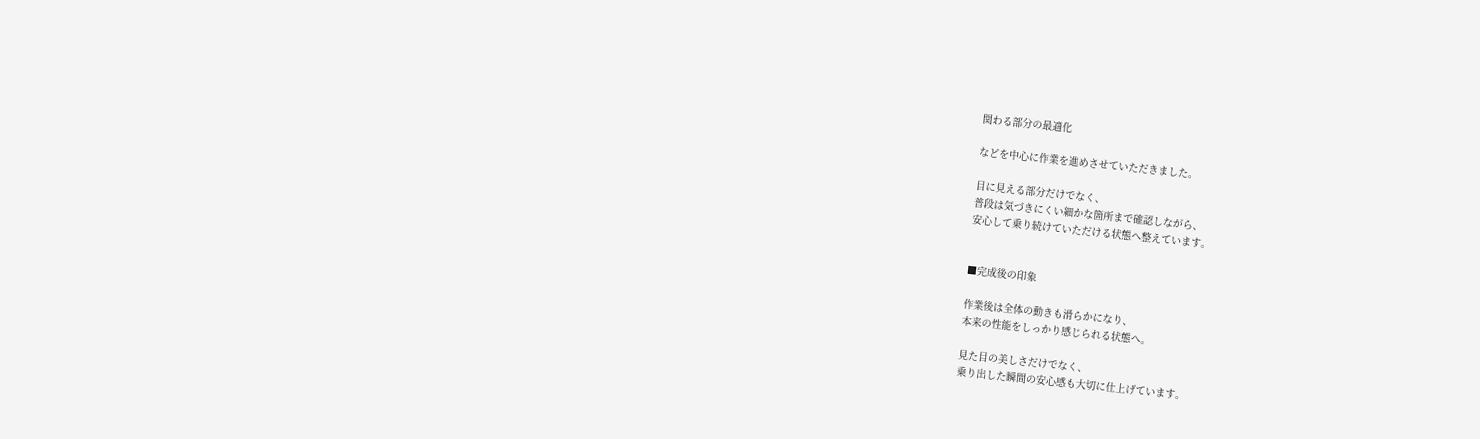関わる部分の最適化

などを中心に作業を進めさせていただきました。

目に見える部分だけでなく、
普段は気づきにくい細かな箇所まで確認しながら、
安心して乗り続けていただける状態へ整えています。


■完成後の印象

作業後は全体の動きも滑らかになり、
本来の性能をしっかり感じられる状態へ。

見た目の美しさだけでなく、
乗り出した瞬間の安心感も大切に仕上げています。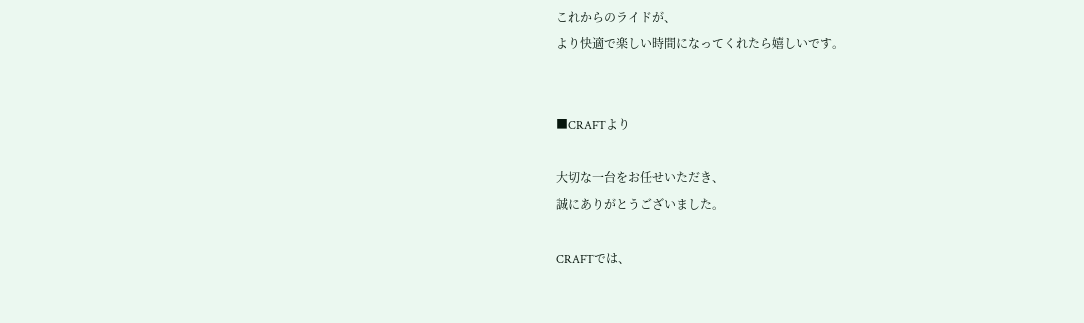これからのライドが、
より快適で楽しい時間になってくれたら嬉しいです。


■CRAFTより

大切な一台をお任せいただき、
誠にありがとうございました。

CRAFTでは、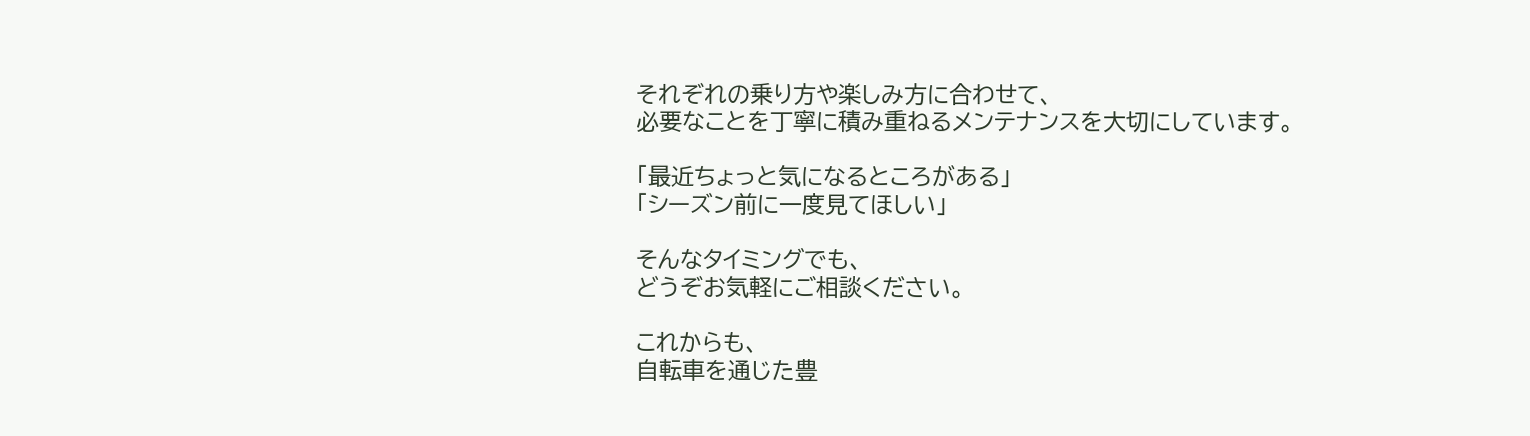それぞれの乗り方や楽しみ方に合わせて、
必要なことを丁寧に積み重ねるメンテナンスを大切にしています。

「最近ちょっと気になるところがある」
「シーズン前に一度見てほしい」

そんなタイミングでも、
どうぞお気軽にご相談ください。

これからも、
自転車を通じた豊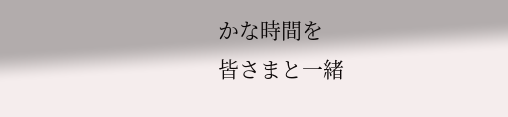かな時間を
皆さまと一緒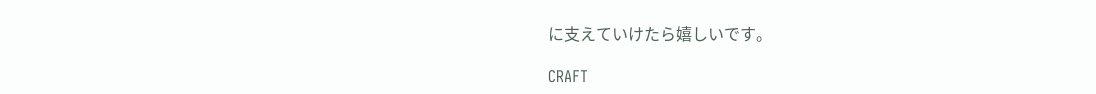に支えていけたら嬉しいです。

CRAFT